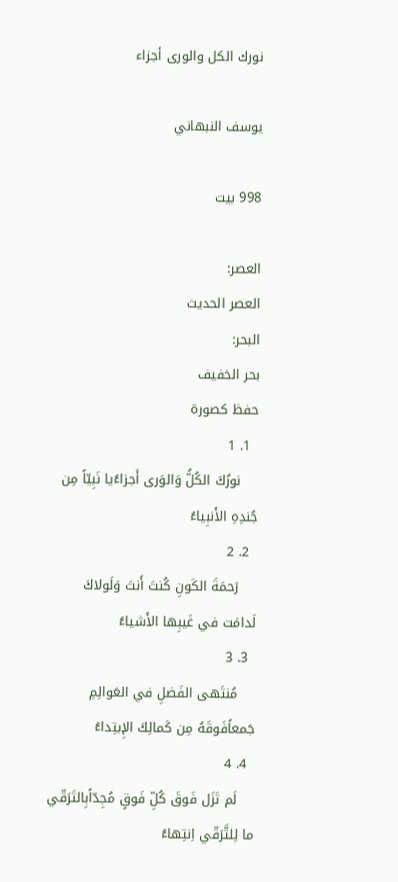نورك الكل والورى أجزاء

يوسف النبهاني

998 بيت

العصر:
العصر الحديث
البحر:
بحر الخفيف
حفظ كصورة
  1. 1
    نورُكَ الكُلُّ وَالوَرى أَجزاءُيا نَبِيّاً مِن جُندِهِ الأَنبِياءُ
  2. 2
    رَحمَةَ الكَونِ كُنتَ أَنتَ وَلَولاكَ لَدامَت في غَيبِها الأَشياءُ
  3. 3
    مُنتَهى الفَضلِ في العَوالِمِ جَمعاًفَوقَهُ مِن كَمالِكَ الإِبتِداءُ
  4. 4
    لَم تَزَل فَوقَ كُلِّ فَوقٍ مُجِدّاًبِالتَرَقّي ما لِلتَّرَقّي اِنتِهاءُ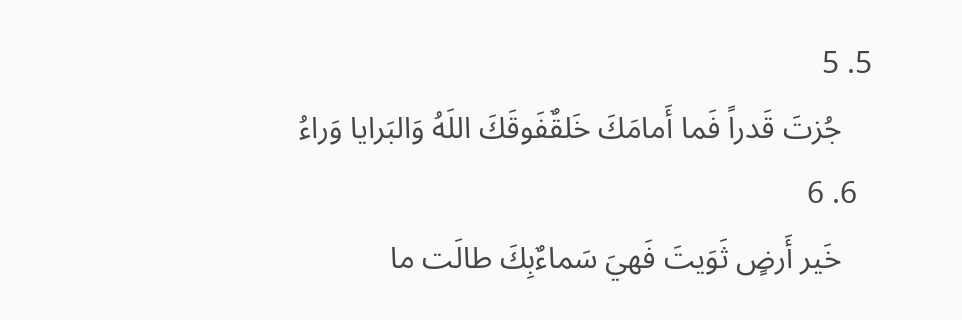5. 5
    جُزتَ قَدراً فَما أَمامَكَ خَلقٌفَوقَكَ اللَهُ وَالبَرايا وَراءُ
  6. 6
    خَير أَرضٍ ثَوَيتَ فَهيَ سَماءٌبِكَ طالَت ما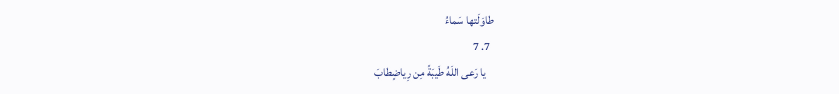طاوَلَتها سَماءُ
  7. 7
    يا رَعى اللَهُ طَيبَةً مِن رِياضٍطابَ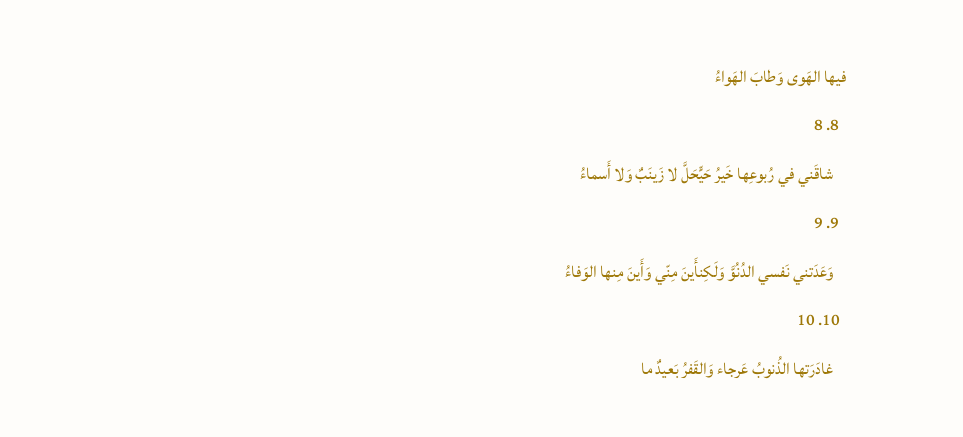فيها الهَوى وَطابَ الهَواءُ
  8. 8
    شاقَني في رُبوعِها خَيرُ حَيٍّحَلَّ لا زَينَبٌ وَلا أَسماءُ
  9. 9
    وَعَدَتني نَفسي الدُنُوَّ وَلَكِنأَينَ مِنّي وَأَينَ مِنها الوَفاءُ
  10. 10
    غادَرَتها الذُنوبُ عَرجاء وَالقَفرُ بَعيدٌ ما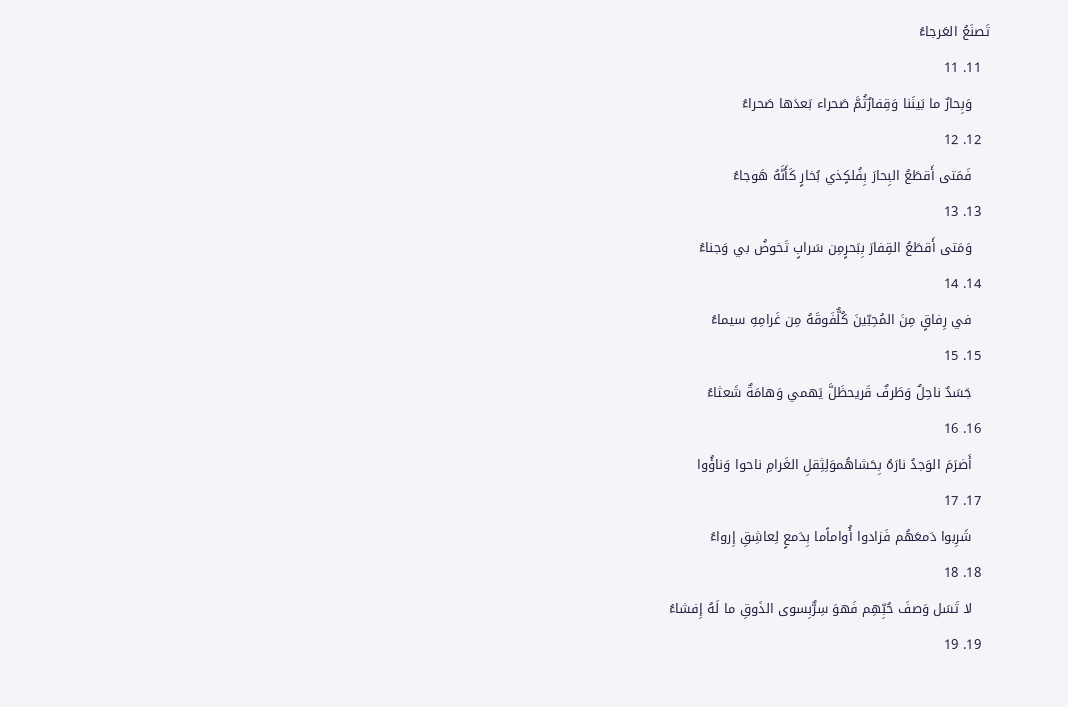تَصنَعُ العَرجاءُ
  11. 11
    وَبِحارٌ ما بَينَنا وَقِفارٌثُمَّ صَحراء بَعدَها صَحراءُ
  12. 12
    فَمَتى أَقطَعُ البِحارَ بِفُلكٍذي بُخارٍ كَأَنَّهُ هَوجاءُ
  13. 13
    وَمَتى أَقطَعُ القِفارَ بِبَحرٍمِن سَرابٍ تَخوضُ بي وَجناءُ
  14. 14
    في رِفاقٍ مِنَ المُحِبّينَ كُلٌّفَوقَهُ مِن غَرامِهِ سيماءُ
  15. 15
    جَسَدٌ ناحِلٌ وَطَرفٌ قَريحظَلَّ يَهمي وَهامَةٌ شَعثاءُ
  16. 16
    أَضرَمَ الوَجدُ نارَهُ بِحَشاهُموَلِثِقلِ الغَرامِ ناحوا وَناؤُوا
  17. 17
    شَرِبوا دَمعَهُم فَزادوا أُواماًما بِدَمعٍ لِعاشِقِ إِرواءُ
  18. 18
    لا تَسَل وَصفَ حُبِّهِم فَهوَ سِرٌّبِسوى الذَوقِ ما لَهُ إِفشاءُ
  19. 19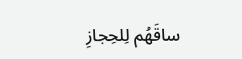ساقَهُم لِلحِجازِ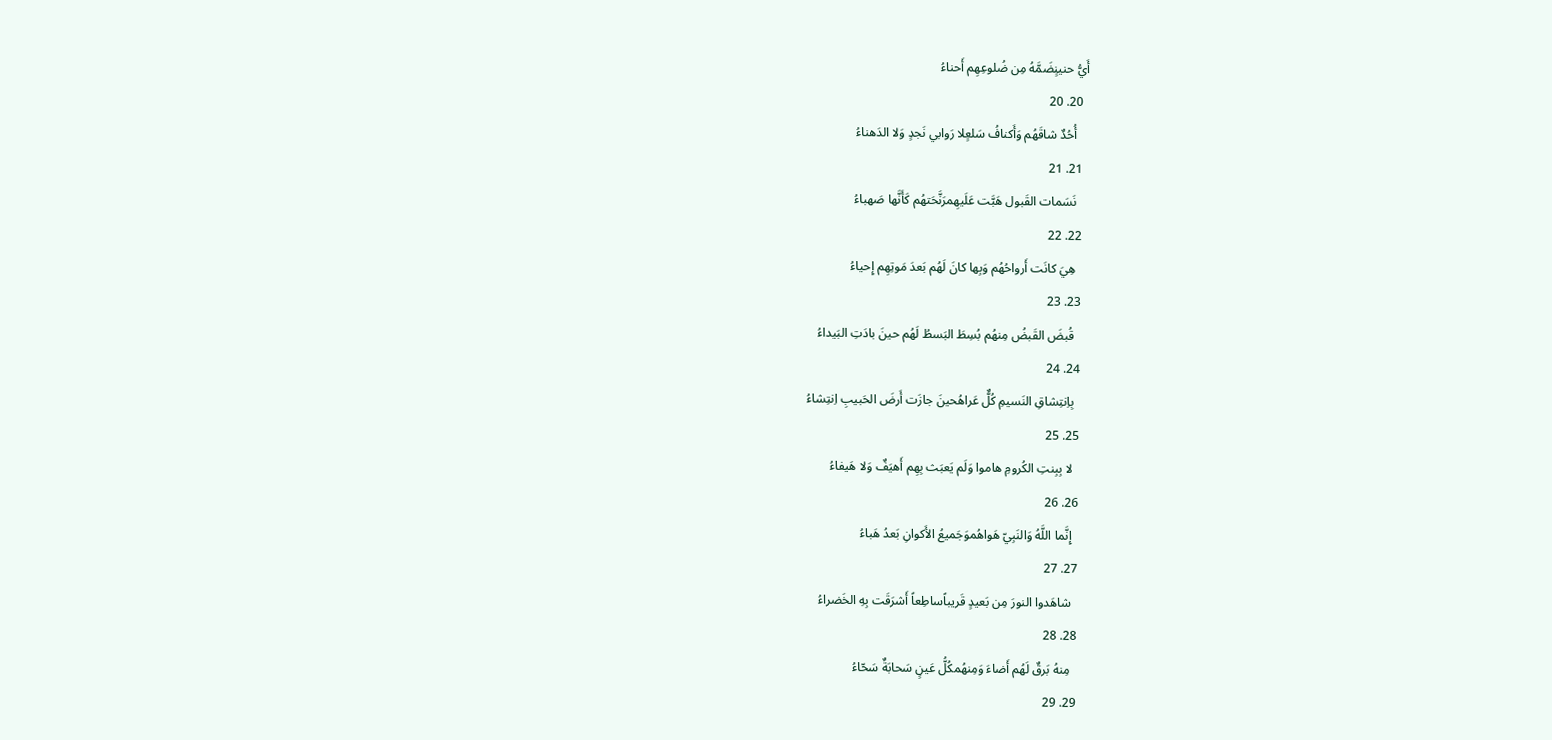أَيُّ حنينٍضَمَّهُ مِن ضُلوعِهِم أَحناءُ
  20. 20
    أُحُدٌ شاقَهُم وَأَكنافُ سَلعٍلا رَوابي نَجدٍ وَلا الدَهناءُ
  21. 21
    نَسَمات القَبول هَبَّت عَلَيهِمرَنَّحَتهُم كَأَنَّها صَهباءُ
  22. 22
    هِيَ كانَت أَرواحُهُم وَبِها كانَ لَهُم بَعدَ مَوتِهِم إِحياءُ
  23. 23
    قُبضَ القَبضُ مِنهُم بُسِطَ البَسطُ لَهُم حينَ بادَتِ البَيداءُ
  24. 24
    بِاِنتِشاقِ النَسيمِ كُلٌّ عَراهُحينَ جازَت أَرضَ الحَبيبِ اِنتِشاءُ
  25. 25
    لا بِبِنتِ الكُرومِ هاموا وَلَم يَعبَث بِهِم أَهيَفٌ وَلا هَيفاءُ
  26. 26
    إِنَّما اللَّهُ وَالنَبِيّ هَواهُموَجَميعُ الأَكوانِ بَعدُ هَباءُ
  27. 27
    شاهَدوا النورَ مِن بَعيدٍ قَريباًساطِعاً أَشرَقَت بِهِ الخَضراءُ
  28. 28
    مِنهُ بَرقٌ لَهُم أَضاءَ وَمِنهُمكُلُّ عَينٍ سَحابَةٌ سَحّاءُ
  29. 29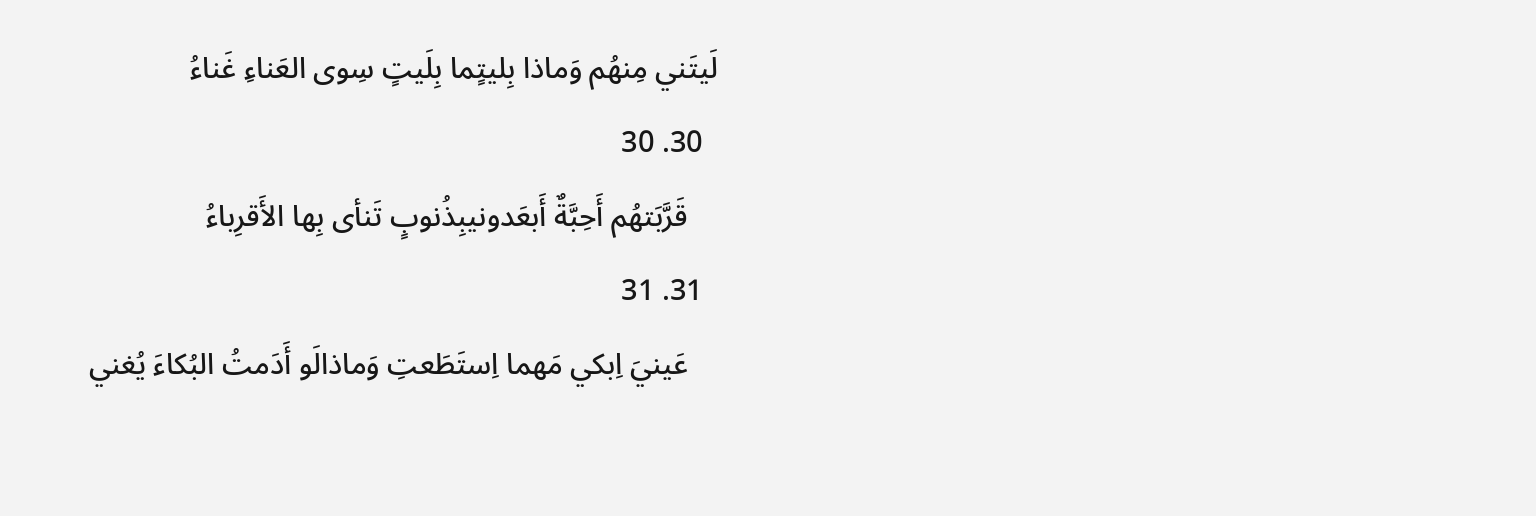لَيتَني مِنهُم وَماذا بِليتٍما بِلَيتٍ سِوى العَناءِ غَناءُ
  30. 30
    قَرَّبَتهُم أَحِبَّةٌ أَبعَدونيبِذُنوبٍ تَنأى بِها الأَقرِباءُ
  31. 31
    عَينيَ اِبكي مَهما اِستَطَعتِ وَماذالَو أَدَمتُ البُكاءَ يُغني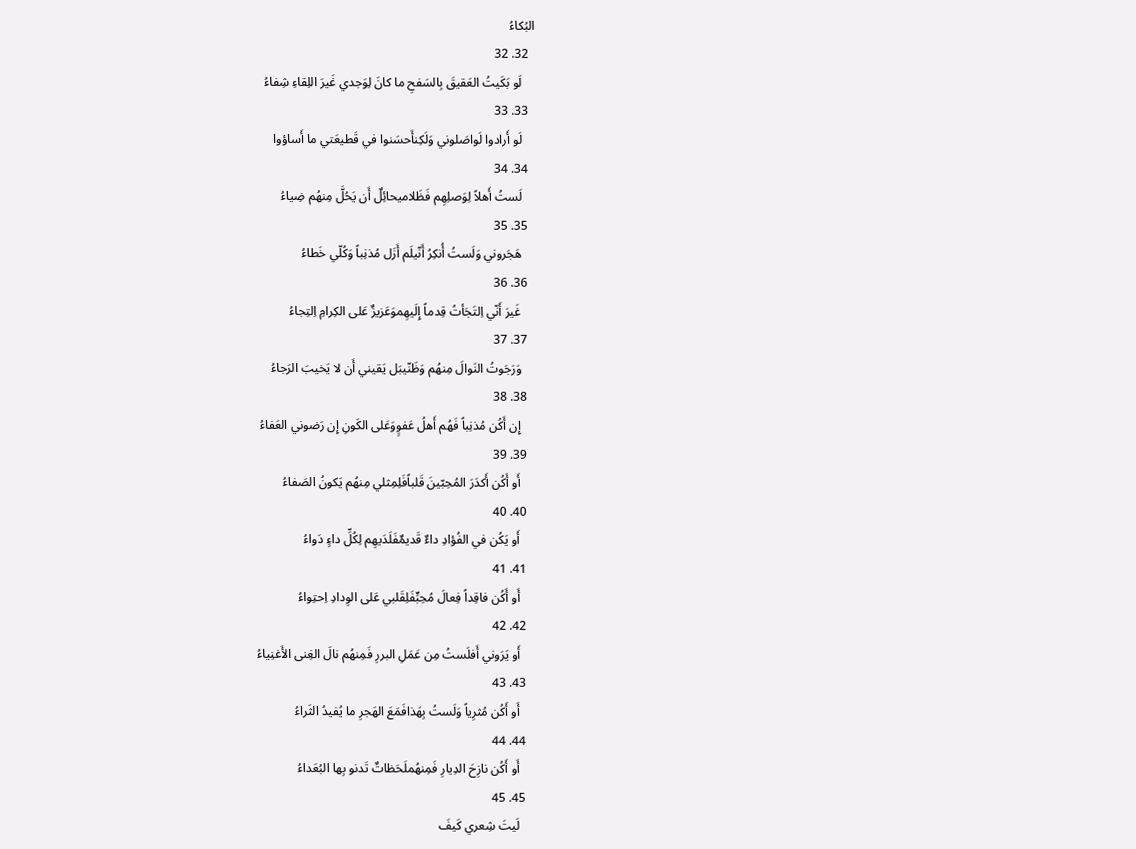البُكاءُ
  32. 32
    لَو بَكَيتُ العَقيقَ بِالسَفحِ ما كانَ لِوَجدي غَيرَ اللِقاءِ شِفاءُ
  33. 33
    لَو أَرادوا لَواصَلوني وَلَكِنأَحسَنوا في قَطيعَتي ما أَساؤوا
  34. 34
    لَستُ أَهلاً لِوَصلِهِم فَظَلاميحائِلٌ أَن يَحُلَّ مِنهُم ضِياءُ
  35. 35
    هَجَروني وَلَستُ أُنكِرُ أَنّيلَم أَزَل مُذنِباً وَكُلّي خَطاءُ
  36. 36
    غَيرَ أَنّي اِلتَجَأتُ قِدماً إِلَيهِموَعَزيزٌ عَلى الكِرامِ اِلتِجاءُ
  37. 37
    وَرَجَوتُ النَوالَ مِنهُم وَظَنّيبَل يَقيني أَن لا يَخيبَ الرَجاءُ
  38. 38
    إِن أَكُن مُذنِباً فَهُم أَهلُ عَفوٍوَعَلى الكَونِ إِن رَضوني العَفاءُ
  39. 39
    أَو أَكُن أَكدَرَ المُحِبّينَ قَلباًفَلِمِثلي مِنهُم يَكونُ الصَفاءُ
  40. 40
    أَو يَكُن في الفُؤادِ داءٌ قَديمٌفَلَدَيهِم لِكُلِّ داءٍ دَواءُ
  41. 41
    أَو أَكُن فاقِداً فِعالَ مُحِبٍّفَلِقَلبي عَلى الوِدادِ اِحتِواءُ
  42. 42
    أَو يَرَوني أَفلَستُ مِن عَمَلِ البررِ فَمِنهُم نالَ الغِنى الأَغنِياءُ
  43. 43
    أَو أَكُن مُثرِياً وَلَستُ بِهَذافَمَعَ الهَجرِ ما يُفيدُ الثَراءُ
  44. 44
    أَو أَكُن نازِحَ الدِيارِ فَمِنهُملَحَظاتٌ تَدنو بِها البُعَداءُ
  45. 45
    لَيتَ شِعري كَيفَ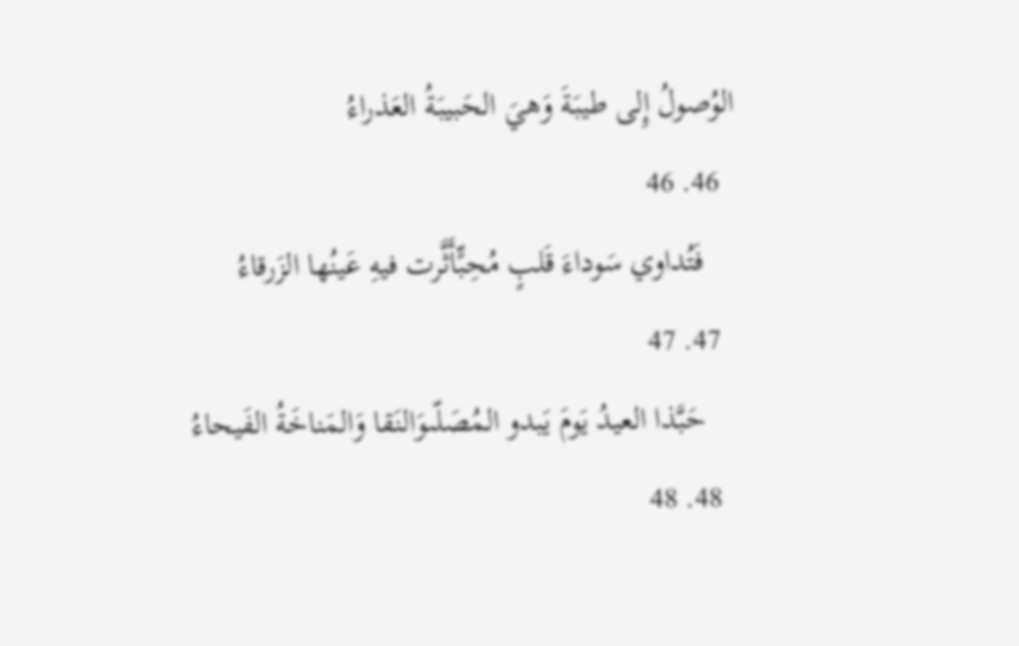الوُصولُ إِلى طيبَةَ وَهيَ الحَبيبَةُ العَذراءُ
  46. 46
    فَتُداوي سَوداءَ قَلبٍ مُحِبٍّأَثَّرت فيهِ عَينُها الزَرقاءُ
  47. 47
    حَبَّذا العيدُ يَومَ يَبدو المُصَلّىوَالنَقا وَالمَناخَةُ الفَيحاءُ
  48. 48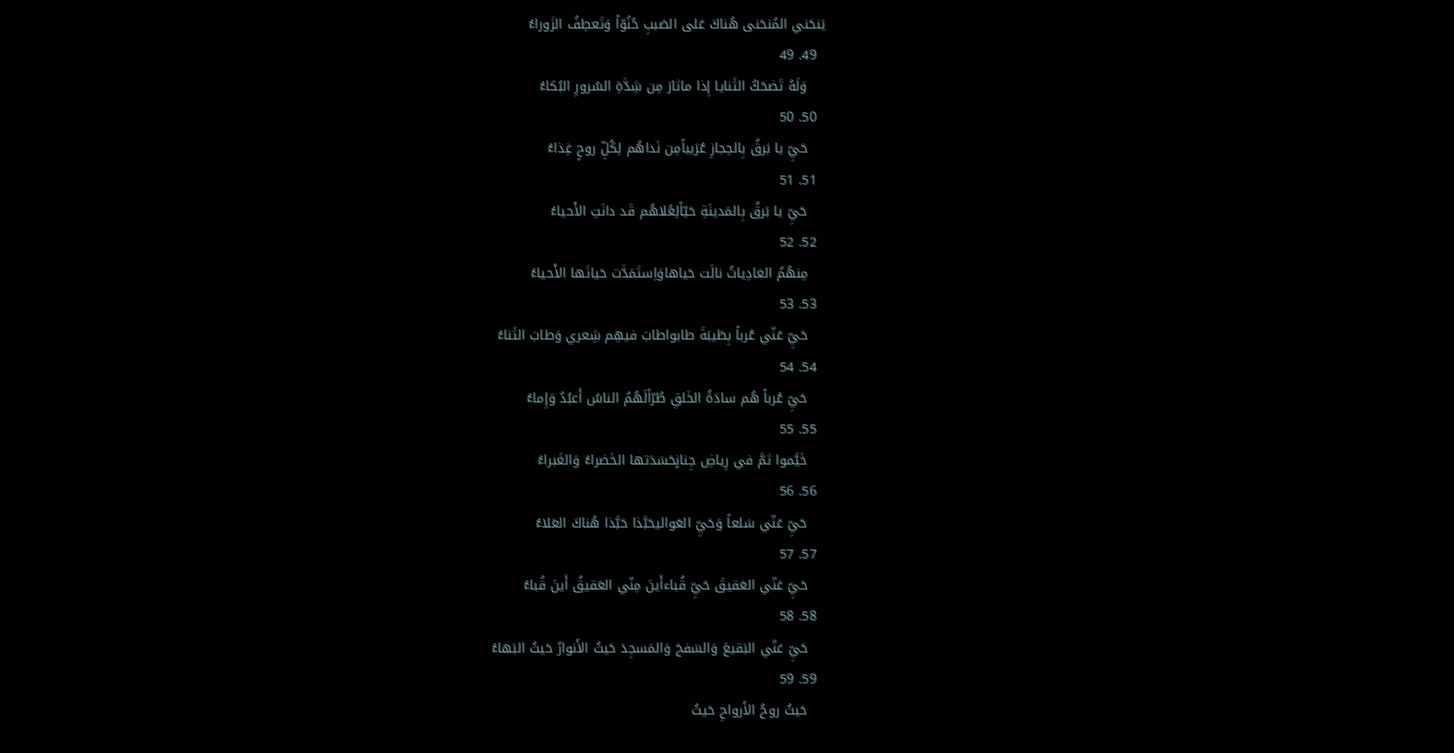يَنحَني المُنحَنى هُناكَ عَلى الصَببِ حُنُوّاً وَتَعطِفُ الزَوراءُ
  49. 49
    وَلَهُ تَضحَكُ الثَنايا إِذا ماثارَ مِن شِدَّةِ السُرورِ البُكاءُ
  50. 50
    حَيِّ يا بَرقُ بِالحِجازِ عُرَيباًمِن نَداهُم لِكُلِّ روحٍ غِذاءُ
  51. 51
    حَيِّ يا بَرقُ بِالمَدينَةِ حَيّاًلِعُلاهُم قَد دانَتِ الأَحياءُ
  52. 52
    مِنهُمُ الغادِياتُ نالَت حَياهاوَاِستَمَدَّت حَياتَها الأَحياءُ
  53. 53
    حَيِّ عَنّي عُرباً بِطَيبَةَ طابواطابَ فيهِم شِعري وَطابَ الثَناءُ
  54. 54
    حَيِّ عُرباً هُم سادَةُ الخَلقِ طُرّاًلَهُمُ الناسُ أَعبُدٌ وَإِماءُ
  55. 55
    خَيَّموا ثمَّ في رِياضِ جِنانٍحَسَدَتها الخَضراءُ وَالغَبراءُ
  56. 56
    حَيِّ عَنّي سَلعاً وَحَيِّ العَواليحَبَّذا حَبَّذا هُناكَ العَلاءُ
  57. 57
    حَيِّ عَنّي العَقيقَ حَيِّ قُباءأَينَ مِنّي العَقيقُ أَينَ قُباءُ
  58. 58
    حَيِّ عَنّي البَقيعَ وَالسَفحَ وَالمَسجِدَ حَيثُ الأَنوارُ حَيثُ البَهاءُ
  59. 59
    حَيثُ روحُ الأَرواحِ حَيثُ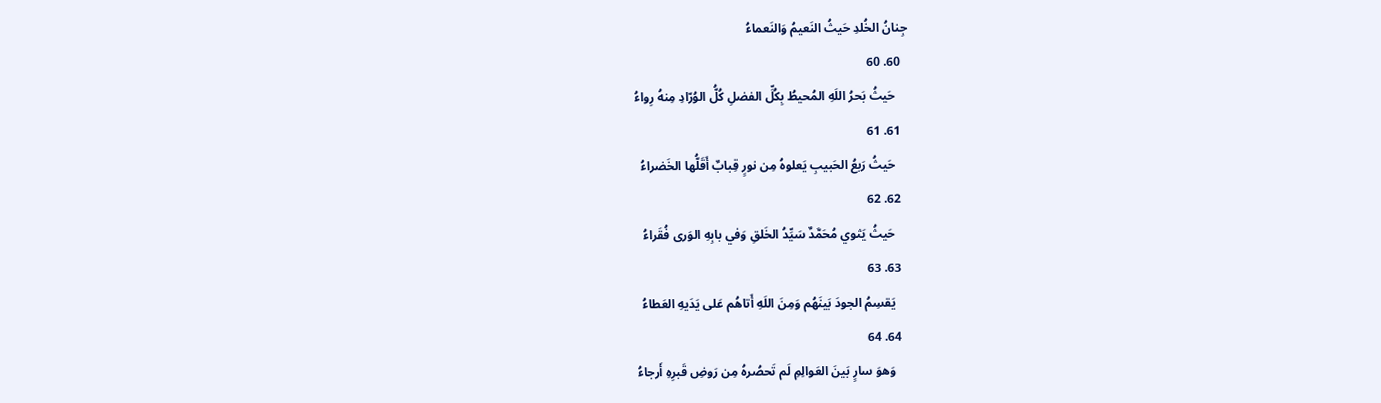جِنانُ الخُلدِ حَيثُ النَعيمُ وَالنَعماءُ
  60. 60
    حَيثُ بَحرُ اللَهِ المُحيطُ بِكُلِّ الفضلِ كُلُّ الوُرّادِ مِنهُ رِواءُ
  61. 61
    حَيثُ رَبعُ الحَبيبِ يَعلوهُ مِن نورٍ قِبابٌ أَقَلُّها الخَضراءُ
  62. 62
    حَيثُ يَثوي مُحَمَّدٌ سَيِّدُ الخَلقِ وَفي بابِهِ الوَرى فُقَراءُ
  63. 63
    يَقسِمُ الجودَ بَينَهُم وَمِنَ اللَهِ أَتاهُم عَلى يَدَيهِ العَطاءُ
  64. 64
    وَهوَ سارٍ بَينَ العَوالِمِ لَم تَحصُرهُ مِن رَوضِ قَبرِهِ أَرجاءُ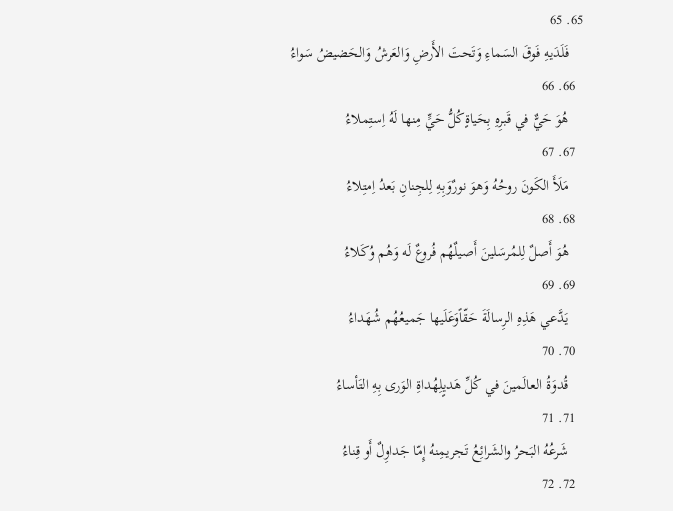65. 65
    فَلَدَيهِ فَوقَ السَماءِ وَتَحتَ الأَرضِ وَالعَرشُ وَالحَضيضُ سَواءُ
  66. 66
    هُوَ حَيٌّ في قَبرِهِ بِحَياةٍكُلُّ حَيٍّ مِنها لَهُ اِستِملاءُ
  67. 67
    مَلَأَ الكَونَ روحُهُ وَهوَ نورٌوَبِهِ لِلجِنانِ بَعدُ اِمتِلاءُ
  68. 68
    هُوَ أَصلٌ لِلمُرسَلينَ أَصيلٌهُم فُروعٌ لَه وَهُم وُكَلاءُ
  69. 69
    يَدَّعي هَذِهِ الرِسالَةَ حَقّاًوَعَلَيها جَميعُهُم شُهَداءُ
  70. 70
    قُدوَةُ العالَمينَ في كُلِّ هَديٍلِهُداةِ الوَرى بِهِ التَأساءُ
  71. 71
    شَرعُهُ البَحرُ والشَرائِعُ تَجريمِنهُ إِمّا جَداوِلٌ أَو قِناءُ
  72. 72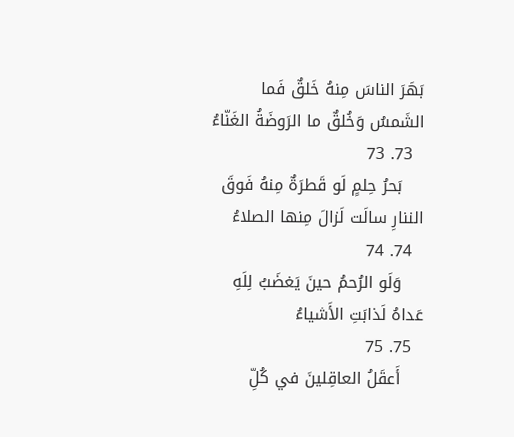بَهَرَ الناسَ مِنهُ خَلقٌ فَما الشَمسُ وَخُلقٌ ما الرَوضَةُ الغَنّاءُ
  73. 73
    بَحرُ حِلمٍ لَو قَطرَةٌ مِنهُ فَوقَ الننارِ سالَت لَزالَ مِنها الصلاءُ
  74. 74
    وَلَو الرُحمُ حينَ يَغضَبُ لِلَهِ عَداهُ لَذابَتِ الأَشياءُ
  75. 75
    أَعقَلُ العاقِلينَ في كُلِّ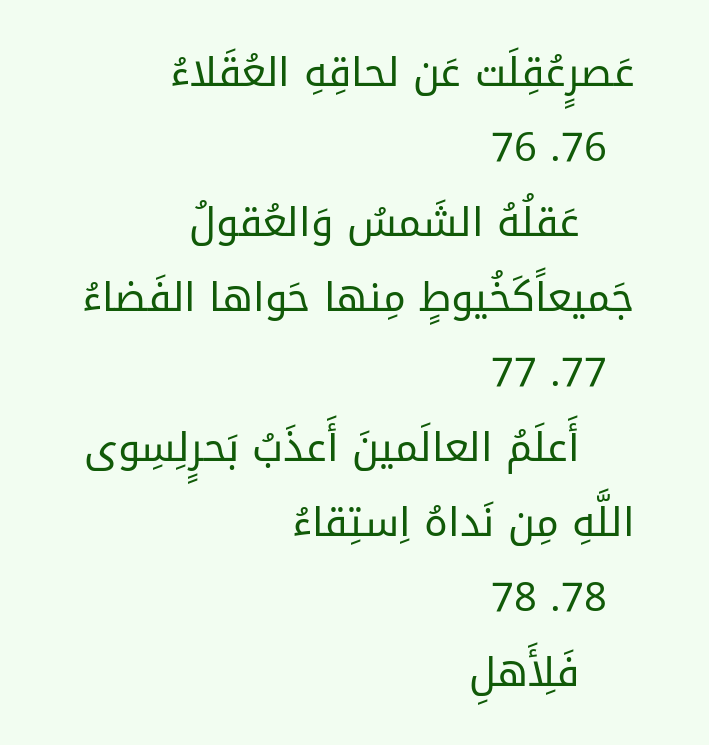عَصرٍعُقِلَت عَن لحاقِهِ العُقَلاءُ
  76. 76
    عَقلُهُ الشَمسُ وَالعُقولُ جَميعاًكَخُيوطٍ مِنها حَواها الفَضاءُ
  77. 77
    أَعلَمُ العالَمينَ أَعذَبُ بَحرٍلِسِوى اللَّهِ مِن نَداهُ اِستِقاءُ
  78. 78
    فَلِأَهلِ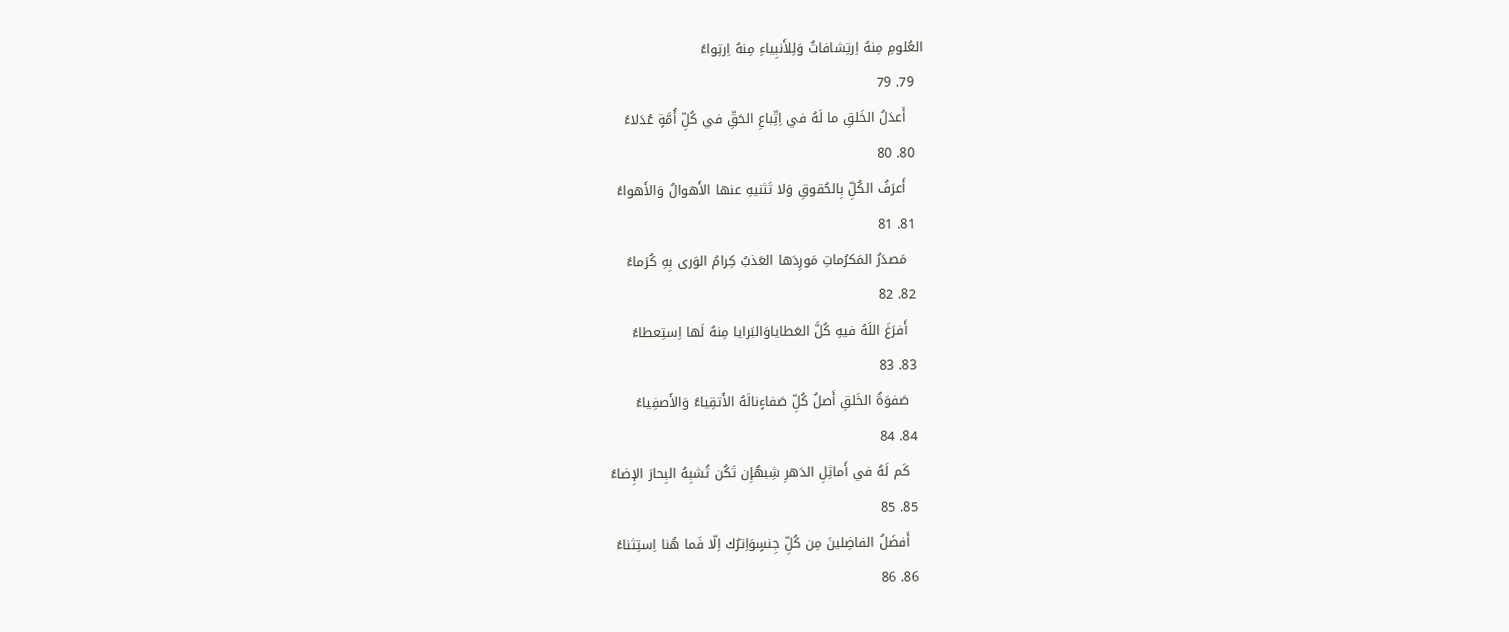العُلومِ مِنهُ اِرتِشافاتٌ وَلِلأَنبِياءِ مِنهُ اِرتِواءُ
  79. 79
    أَعدَلُ الخَلقِ ما لَهُ في اِتِّباعِ الحَقِّ في كُلِّ أُمَّةٍ عُدَلاءُ
  80. 80
    أَعرَفُ الكُلِّ بِالحُقوقِ وَلا تَثنيهِ عنها الأَهوالُ وَالأَهواءُ
  81. 81
    مَصدَرُ المَكرُماتِ مَورِدَها العَذبُ كِرامُ الوَرى بِهِ كُرَماءُ
  82. 82
    أَفرَغَ اللَهُ فيهِ كُلَّ العَطاياوَالبَرايا مِنهُ لَها اِستِعطاءُ
  83. 83
    صَفوَةُ الخَلقِ أَصلُ كُلِّ صَفاءٍنالَهُ الأَتقِياءُ وَالأَصفِياءُ
  84. 84
    كَم لَهُ في أَماثِلِ الدَهرِ شِبهٌإِن تَكُن تُشبِهُ البِحارَ الإِضاءُ
  85. 85
    أَفضَلُ الفاضِلينَ مِن كُلِّ جِنسٍوَاِترُك اِلّا فَما هُنا اِستِثناءُ
  86. 86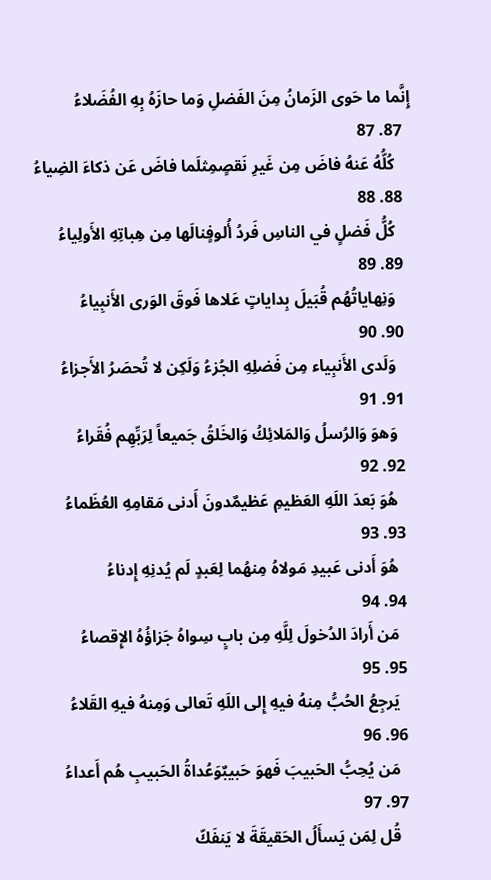إِنَّما ما حَوى الزَمانُ مِنَ الفَضلِ وَما حازَهُ بِهِ الفُضَلاءُ
  87. 87
    كُلُّهُ عَنهُ فاضَ مِن غَيرِ نَقصٍمِثلَما فاضَ عَن ذكاءَ الضِياءُ
  88. 88
    كُلُّ فَضلٍ في الناسِ فَردُ أُلوفٍنالَها مِن هِباتِهِ الأَولِياءُ
  89. 89
    وَنِهاياتُهُم قُبَيلَ بِداياتٍ عَلاها فَوقَ الوَرى الأَنبِياءُ
  90. 90
    وَلَدى الأَنبِياء مِن فَضلِهِ الجُزءُ وَلَكِن لا تُحصَرُ الأَجزاءُ
  91. 91
    وَهوَ وَالرُسلُ وَالمَلائِكُ وَالخَلقُ جَميعاً لِرَبِّهِم فُقَراءُ
  92. 92
    هُوَ بَعدَ اللَهِ العَظيمِ عَظيمٌدونَ أَدنى مَقامِهِ العُظَماءُ
  93. 93
    هُوَ أَدنى عَبيدِ مَولاهُ مِنهُما لِعَبدٍ لَم يُدنِهِ إِدناءُ
  94. 94
    مَن أَرادَ الدُخولَ لِلَّهِ مِن بابٍ سِواهُ جَزاؤُهُ الإِقصاءُ
  95. 95
    يَرجِعُ الحُبُّ مِنهُ فيهِ إِلى اللَهِ تَعالى وَمِنهُ فيهِ القَلاءُ
  96. 96
    مَن يُحِبُّ الحَبيبَ فَهوَ حَبيبٌوَعُداةُ الحَبيبِ هُم أَعداءُ
  97. 97
    قُل لِمَن يَسأَلُ الحَقيقَةَ لا يَنفَكّ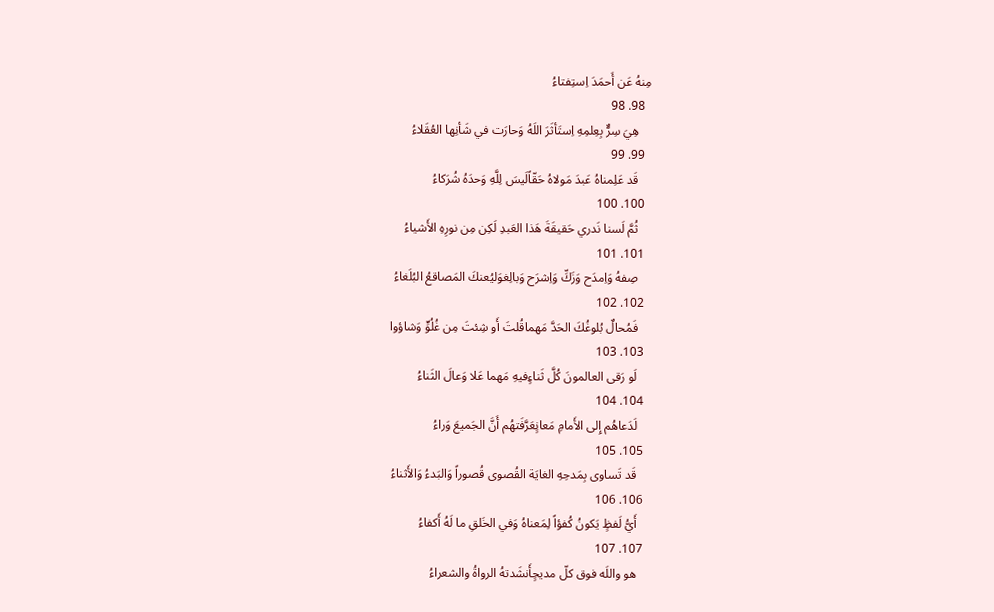مِنهُ عَن أَحمَدَ اِستِفتاءُ
  98. 98
    هِيَ سِرٌّ بِعِلمِهِ اِستَأثَرَ اللَهُ وَحارَت في شَأنِها العُقَلاءُ
  99. 99
    قَد عَلِمناهُ عَبدَ مَولاهُ حَقّاًلَيسَ لِلَّهِ وَحدَهُ شُرَكاءُ
  100. 100
    ثُمَّ لَسنا نَدري حَقيقَةَ هَذا العَبدِ لَكِن مِن نورِهِ الأَشياءُ
  101. 101
    صِفهُ وَاِمدَح وَزَكِّ وَاِشرَح وَبالِغوَليُعنكَ المَصاقعُ البُلَغاءُ
  102. 102
    فَمُحالٌ بُلوغُكَ الحَدَّ مَهماقُلتَ أَو شِئتَ مِن غُلُوٍّ وَشاؤوا
  103. 103
    لَو رَقى العالمونَ كُلَّ ثَناءٍفيهِ مَهما عَلا وَعالَ الثَناءُ
  104. 104
    لَدَعاهُم إِلى الأَمامِ مَعانٍعَرَّفَتهُم أَنَّ الجَميعَ وَراءُ
  105. 105
    قَد تَساوى بِمَدحِهِ الغايَة القُصوى قُصوراً وَالبَدءُ وَالأَثناءُ
  106. 106
    أَيُّ لَفظٍ يَكونُ كُفؤاً لِمَعناهُ وَفي الخَلقِ ما لَهُ أَكفاءُ
  107. 107
    هو واللَه فوق كلّ مديحٍأَنشَدتهُ الرواةُ والشعراءُ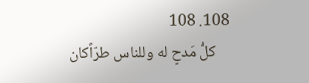108. 108
    كلُّ مَدحٍ له وللناس طرّاًكان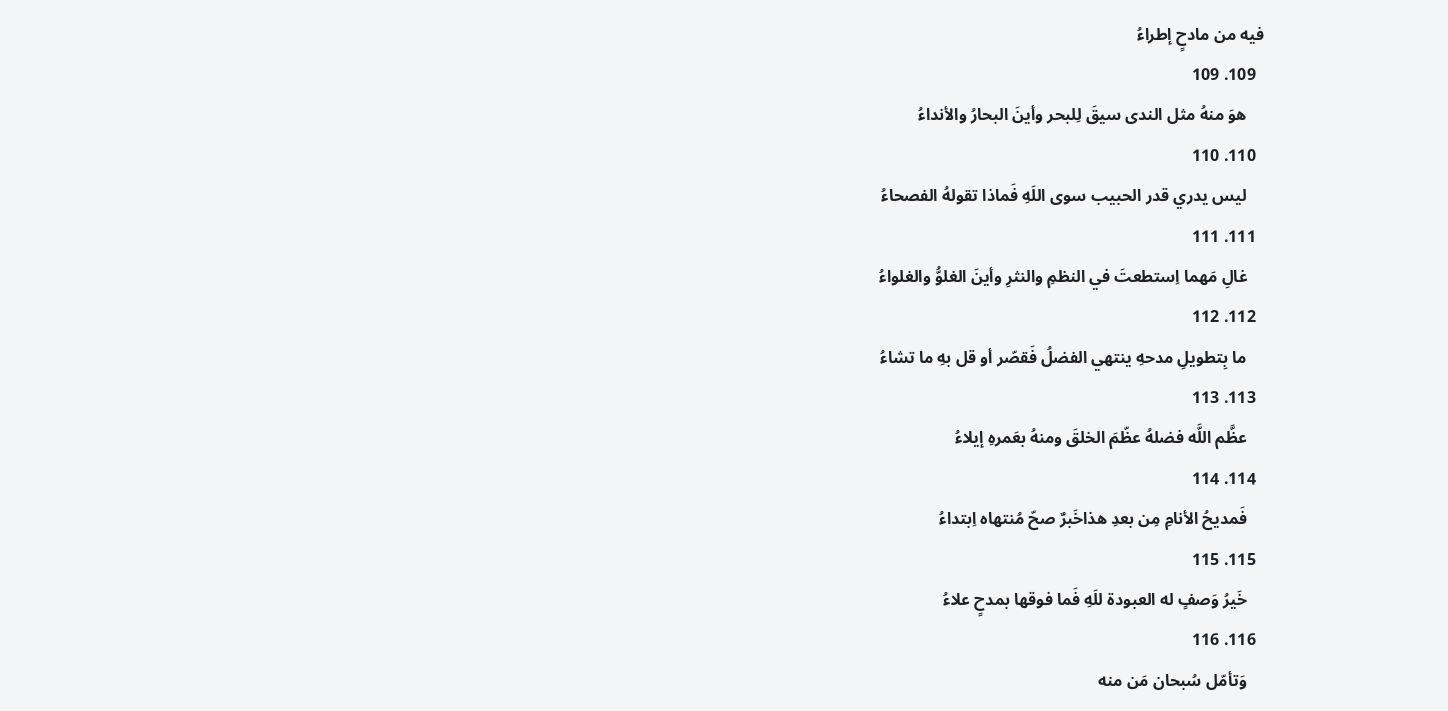فيه من مادحٍ إطراءُ
  109. 109
    هوَ منهُ مثل الندى سيقَ لِلبحر وأينَ البحارُ والأنداءُ
  110. 110
    ليس يدري قدر الحبيب سوى اللَهِ فَماذا تقولهُ الفصحاءُ
  111. 111
    غالِ مَهما اِستطعتَ في النظمِ والنثرِ وأينَ الغلوُّ والغلواءُ
  112. 112
    ما بِتطويلِ مدحهِ ينتهي الفضلُ فَقصّر أو قل بهِ ما تشاءُ
  113. 113
    عظَّم اللَّه فضلهُ عظّمَ الخلقَ ومنهُ بعَمرهِ إيلاءُ
  114. 114
    فَمديحُ الأنامِ مِن بعدِ هذاخَبرٌ صحّ مُنتهاه اِبتداءُ
  115. 115
    خَيرُ وَصفٍ له العبودة للَهِ فَما فوقها بمدحٍ علاءُ
  116. 116
    وَتأمّل سُبحان مَن منه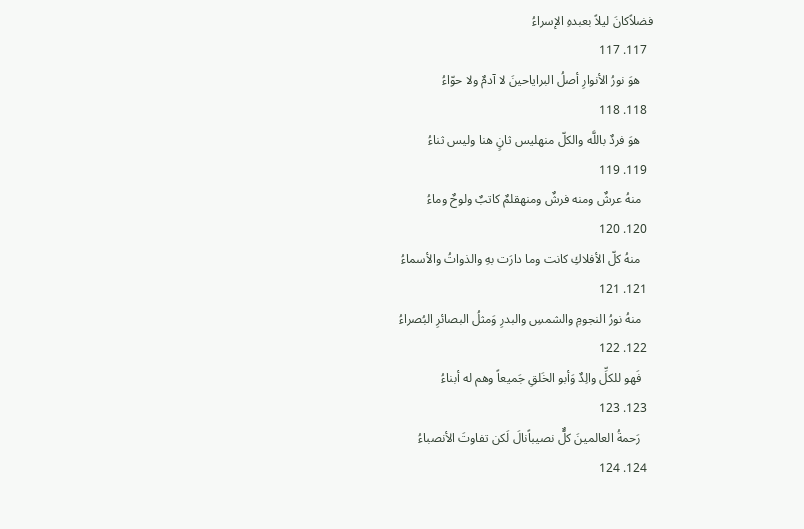فضلاًكانَ ليلاً بعبدهِ الإسراءُ
  117. 117
    هوَ نورُ الأنوارِ أصلُ البراياحينَ لا آدمٌ ولا حوّاءُ
  118. 118
    هوَ فردٌ باللَّه والكلّ منهليس ثانٍ هنا وليس ثناءُ
  119. 119
    منهُ عرشٌ ومنه فرشٌ ومنهقلمٌ كاتبٌ ولوحٌ وماءُ
  120. 120
    منهُ كلّ الأفلاكِ كانت وما دارَت بهِ والذواتُ والأسماءُ
  121. 121
    منهُ نورُ النجومِ والشمسِ والبدرِ وَمثلُ البصائرِ البُصراءُ
  122. 122
    فَهو للكلِّ والِدٌ وَأبو الخَلقِ جَميعاً وهم له أبناءُ
  123. 123
    رَحمةُ العالمينَ كلٌّ نصيباًنالَ لَكن تفاوتَ الأنصباءُ
  124. 124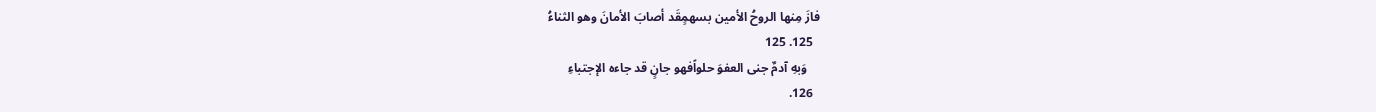فازَ مِنها الروحُ الأمين بسهمٍقَد أصابَ الأمانَ وهو الثناءُ
  125. 125
    وَبهِ آدمٌ جنى العفوَ حلواًفهو جانٍ قد جاءه الإجتباءِ
  126.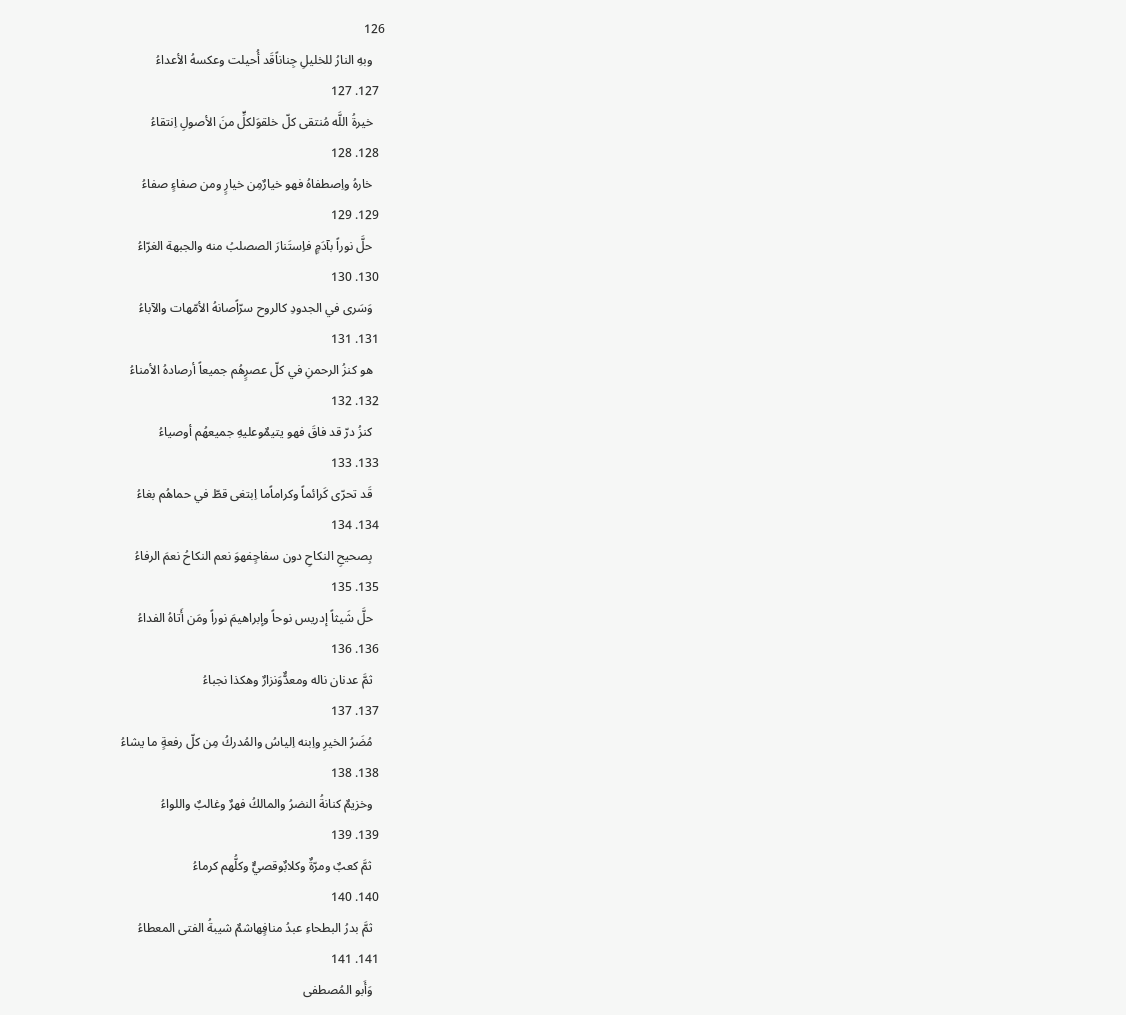126
    وبهِ النارُ للخليلِ جِناناًقَد أُحيلت وعكسهُ الأعداءُ
  127. 127
    خيرةُ اللَّه مُنتقى كلّ خلقوَلكلٍّ منَ الأصولِ اِنتقاءُ
  128. 128
    خارهُ واِصطفاهُ فهو خيارٌمِن خيارٍ ومن صفاءٍ صفاءُ
  129. 129
    حلَّ نوراً بآدَمٍ فاِستَنارَ الصصلبُ منه والجبهة الغرّاءُ
  130. 130
    وَسَرى في الجدودِ كالروح سرّاًصانهُ الأمّهات والآباءُ
  131. 131
    هو كنزُ الرحمنِ في كلّ عصرٍهُم جميعاً أرصادهُ الأمناءُ
  132. 132
    كنزُ درّ قد فاقَ فهو يتيمٌوعليهِ جميعهُم أوصياءُ
  133. 133
    قَد تحرّى كَرائماً وكراماًما اِبتغى قطّ في حماهُم بغاءُ
  134. 134
    بِصحيحِ النكاحِ دون سفاحٍفهوَ نعم النكاحُ نعمَ الرفاءُ
  135. 135
    حلَّ شَيثاً إدريس نوحاً وإبراهيمَ نوراً ومَن أَتاهُ الفداءُ
  136. 136
    ثمَّ عدنان ناله ومعدٌّوَنزارٌ وهكذا نجباءُ
  137. 137
    مُضَرُ الخيرِ واِبنه اِلياسُ والمُدركُ مِن كلّ رفعةٍ ما يشاءُ
  138. 138
    وخزيمٌ كنانةُ النضرُ والمالكُ فهرٌ وغالبٌ واللواءُ
  139. 139
    ثمَّ كعبٌ ومرّةٌ وكلابٌوقصيٌّ وكلُّهم كرماءُ
  140. 140
    ثمَّ بدرُ البطحاءِ عبدُ منافٍهاشمٌ شيبةُ الفتى المعطاءُ
  141. 141
    وَأَبو المُصطفى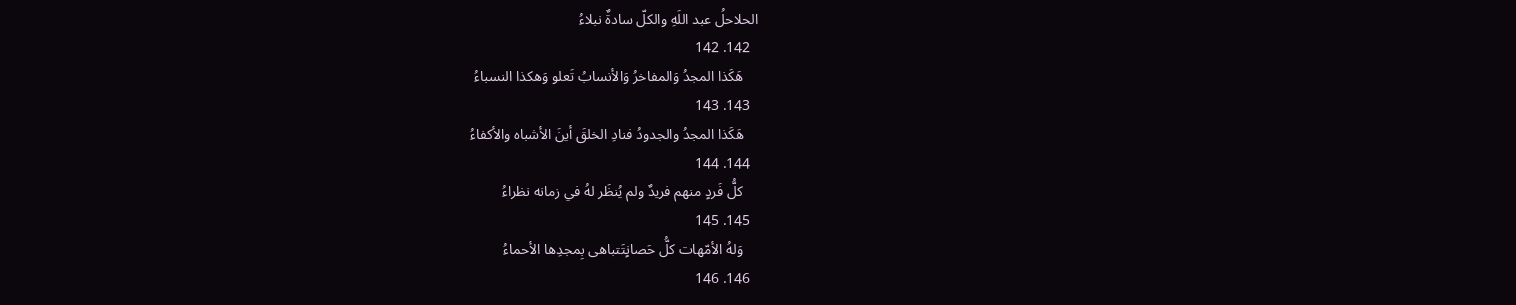الحلاحلُ عبد اللَهِ والكلّ سادةٌ نبلاءُ
  142. 142
    هَكَذا المجدُ وَالمفاخرُ وَالأنسابُ تَعلو وَهكذا النسباءُ
  143. 143
    هَكَذا المجدُ والجدودُ فنادِ الخلقَ أينَ الأشباه والأكفاءُ
  144. 144
    كلُّ فَردٍ منهم فريدٌ ولم يُنظَر لهُ في زمانه نظراءُ
  145. 145
    وَلهُ الأمّهات كلُّ حَصانٍتَتباهى بِمجدِها الأحماءُ
  146. 146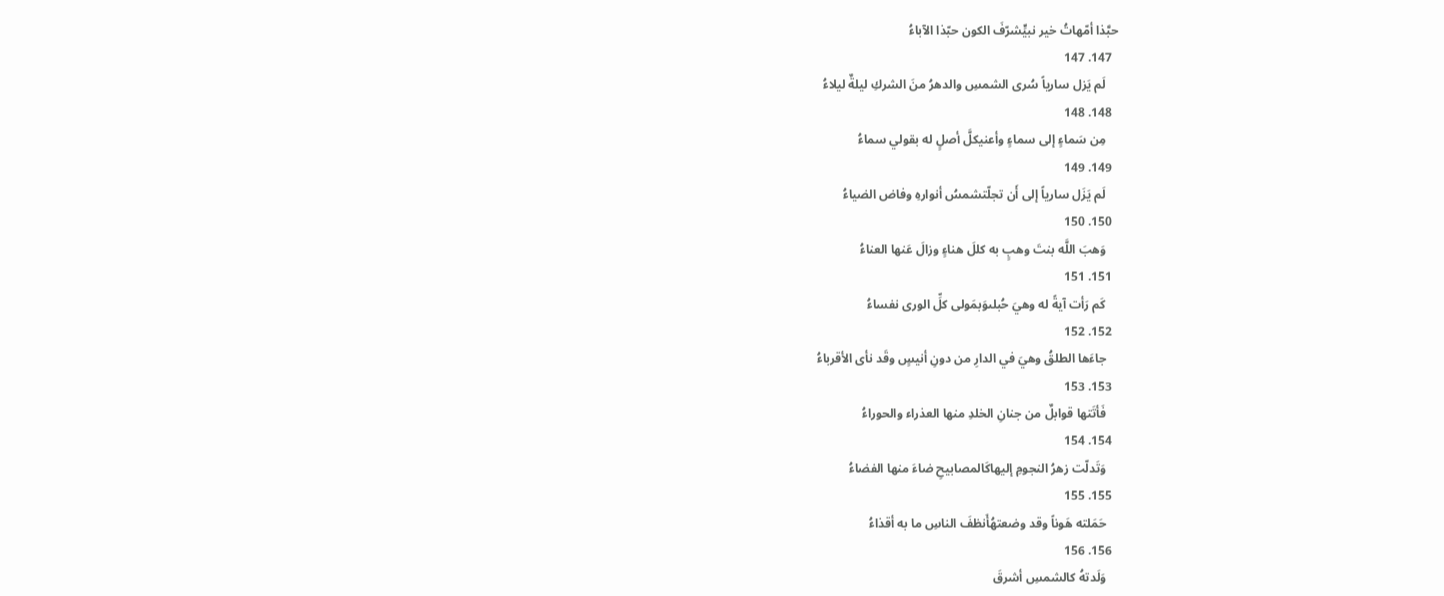حبَّذا أمّهاتُ خير نبيٍّشرّفَ الكون حبّذا الآباءُ
  147. 147
    لَم يَزل سارياً سُرى الشمسِ والدهرُ منَ الشركِ ليلةٌ ليلاءُ
  148. 148
    مِن سَماءٍ إلى سماءٍ وأعنيكلَّ أصلٍ له بقولي سماءُ
  149. 149
    لَم يَزَل سارياً إلى أَن تجلّتشمسُ أنوارهِ وفاض الضياءُ
  150. 150
    وَهبَ اللَّه بنتَ وهبٍ به كللَ هناءٍ وزالَ عَنها العناءُ
  151. 151
    كَم رَأت آيةً له وهيَ حُبلىوَبمَولى كلِّ الورى نفساءُ
  152. 152
    جاءَها الطلقُ وهيَ في الدارِ من دونِ أنيسٍ وقَد نأى الأقرباءُ
  153. 153
    فَأتَتها قوابلٌ من جنانِ الخلدِ منها العذراء والحوراءُ
  154. 154
    وَتَدلّت زهرُ النجومِ إليهاكَالمصابيحِ ضاءَ منها الفضاءُ
  155. 155
    حَمَلته هَوناً وقد وضعتهُأَنظفَ الناسِ ما به أقذاءُ
  156. 156
    وَلَدتهُ كالشمسِ أشرقَ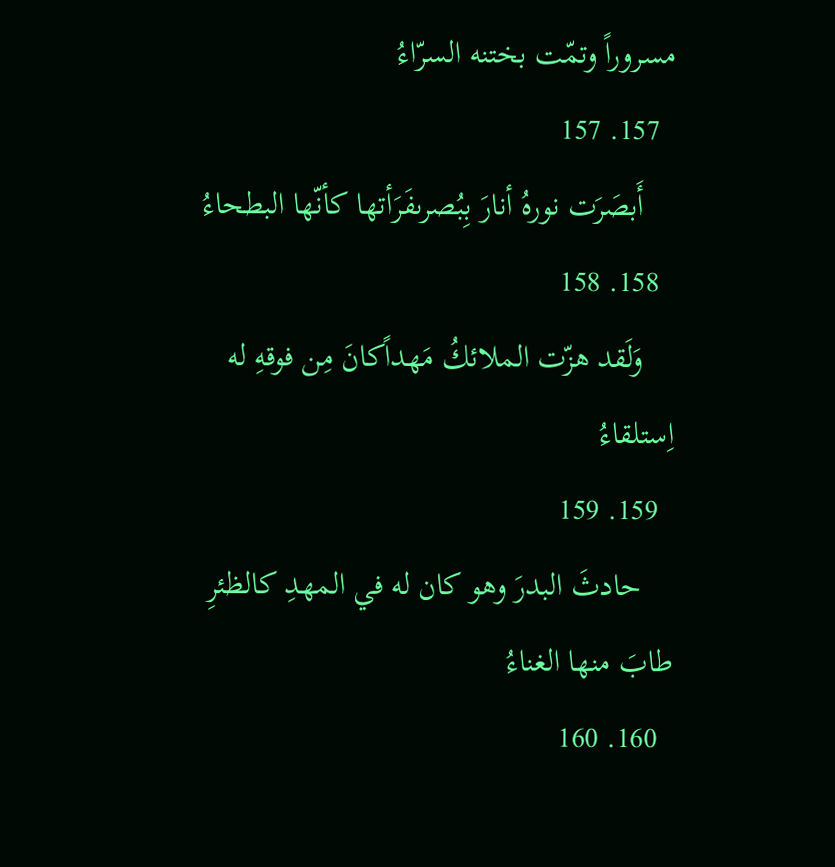مسروراً وتمّت بختنه السرّاءُ
  157. 157
    أَبصَرَت نورهُ أنارَ بِبُصرىفَرَأتها كأنّها البطحاءُ
  158. 158
    وَلَقد هزّت الملائكُ مَهداًكانَ مِن فوقهِ له اِستلقاءُ
  159. 159
    حادثَ البدرَ وهو كان له في المهدِ كالظئرِ طابَ منها الغناءُ
  160. 160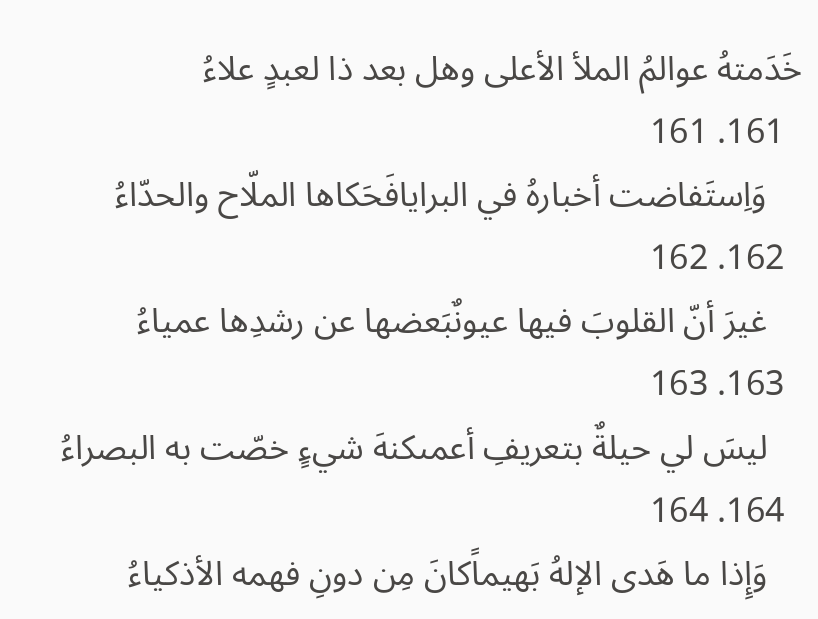خَدَمتهُ عوالمُ الملأ الأعلى وهل بعد ذا لعبدٍ علاءُ
  161. 161
    وَاِستَفاضت أخبارهُ في البرايافَحَكاها الملّاح والحدّاءُ
  162. 162
    غيرَ أنّ القلوبَ فيها عيونٌبَعضها عن رشدِها عمياءُ
  163. 163
    ليسَ لي حيلةٌ بتعريفِ أعمىكنهَ شيءٍ خصّت به البصراءُ
  164. 164
    وَإِذا ما هَدى الإلهُ بَهيماًكانَ مِن دونِ فهمه الأذكياءُ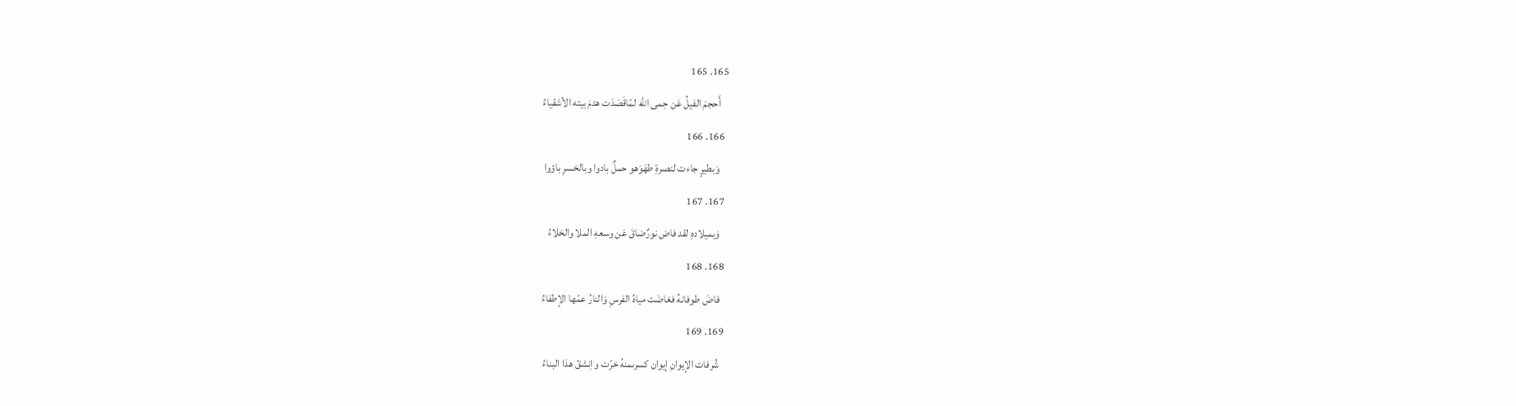165. 165
    أَحجمَ الفيلُ عَن حِمى اللّه لمّاقَصَدَت هدمَ بيته الأشقياءُ
  166. 166
    وَبطيرٍ جاءت لنصرةِ طهَوَهو حملٌ بادوا وبالخسرِ باؤوا
  167. 167
    وَبميلادهِ لقد فاض نورٌضاقَ عَن وسعهِ الملا والخلاءُ
  168. 168
    فاضَ طوفانهُ فغاضَت مياهُ الفرسِ وَالنارُ عمّها الإطفاءُ
  169. 169
    شُرفات الإيوانِ إيوان كسرىمنهُ خرّت واِنشقّ هذا البناءُ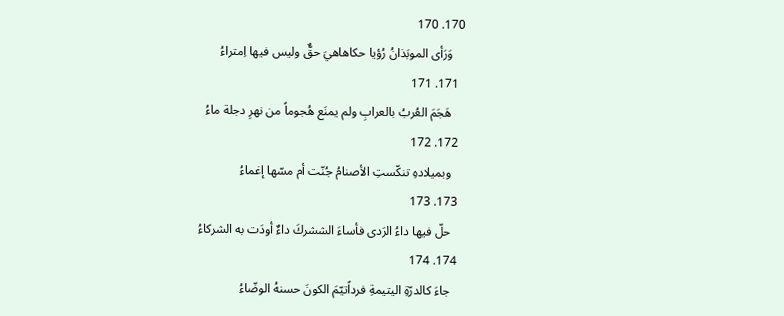170. 170
    وَرَأى الموبَذانُ رُؤيا حكاهاهيَ حقٌّ وليس فيها اِمتراءُ
  171. 171
    هَجَمَ العُربُ بالعرابِ ولم يمنَع هُجوماً من نهرِ دجلة ماءُ
  172. 172
    وبميلادهِ تنكّستِ الأصنامُ جُنّت أم مسّها إغماءُ
  173. 173
    حلّ فيها داءُ الرَدى فأساءَ الششركَ داءٌ أودَت به الشركاءُ
  174. 174
    جاءَ كالدرّةِ اليتيمةِ فرداًتيّمَ الكونَ حسنهُ الوضّاءُ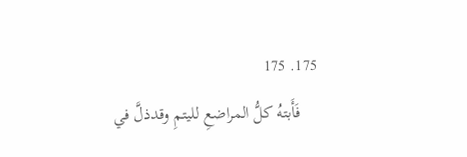175. 175
    فَأَبتهُ كلُّ المراضعِ لليتمِ وقدذلَّ في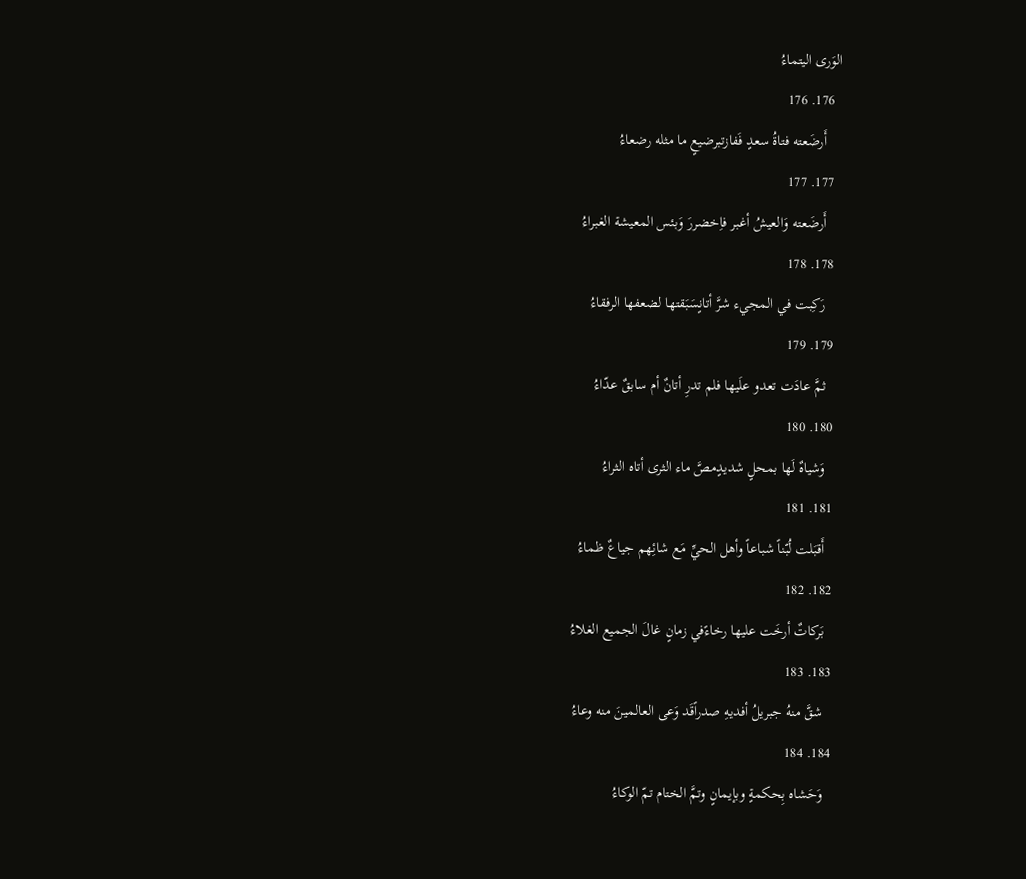الوَرى اليتماءُ
  176. 176
    أَرضَعته فتاةُ سعدٍ فَفازتبرضيعٍ ما مثله رضعاءُ
  177. 177
    أَرضَعته وَالعيشُ أغبر فاِخضررَ وَبئس المعيشة الغبراءُ
  178. 178
    رَكِبت في المجيء شرَّ أتانٍسَبَقتها لضعفها الرفقاءُ
  179. 179
    ثمَّ عادَت تعدو علَيها فلم تدرِ أتانٌ أم سابقٌ عدّاءُ
  180. 180
    وَشياهٌ لَها بمحلٍ شديدٍمصَّ ماء الثرى أتاه الثراءُ
  181. 181
    أَقبَلت لُبّناً شباعاً وأهل الحيِّ مَع شائِهم جياعٌ ظماءُ
  182. 182
    بَركاتٌ أرخَت عليها رخاءًفي زمانٍ غالَ الجميع الغلاءُ
  183. 183
    شقَّ منهُ جبريلُ أفديهِ صدراًقَد وَعى العالمينَ منه وعاءُ
  184. 184
    وَحَشاه بِحكمةٍ وبإيمانٍ وتمَّ الختام تمّ الوكاءُ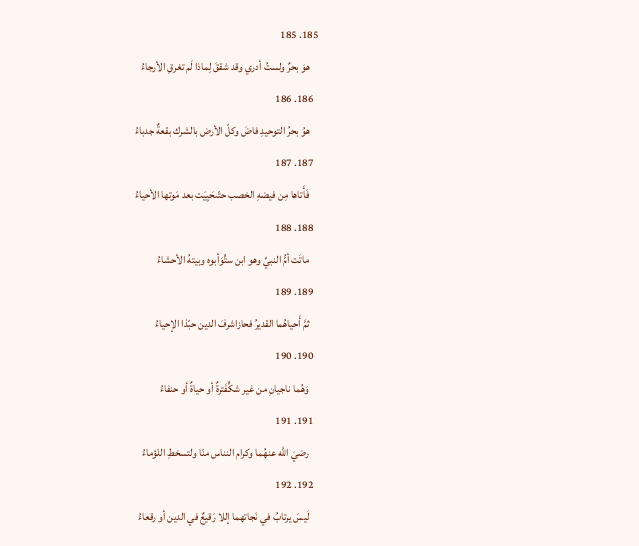185. 185
    هوَ بحرٌ ولستُ أدري وقد شققَ لِماذا لَم تغرقِ الأرجاءُ
  186. 186
    هوُ بحرُ التوحيدِ فاضَ وكلّ الأرض بالشرك بقعةٌ جدباءُ
  187. 187
    فَأَتاها مِن فيضهِ الخصب حتّىحَيِيَت بعد مَوتها الأحياءُ
  188. 188
    ماتَت أمُّ النبيِّ وهو ابن ستٍّوَأبوه وبيتهُ الأحشاءُ
  189. 189
    ثمَّ أَحياهُما القديرُ فحازاشرفَ الدين حبّذا الإحياءُ
  190. 190
    وَهُما ناجيانِ من غير شكٍّفَترةٌ أو حياةٌ أو حنفاءُ
  191. 191
    رضيَ اللَّه عنهُما وكرام النناس منّا ولتسخطِ اللؤماءُ
  192. 192
    لَيسَ يرتابُ في نَجاتهما إللا رَقيعٌ في الدين أو رقعاءُ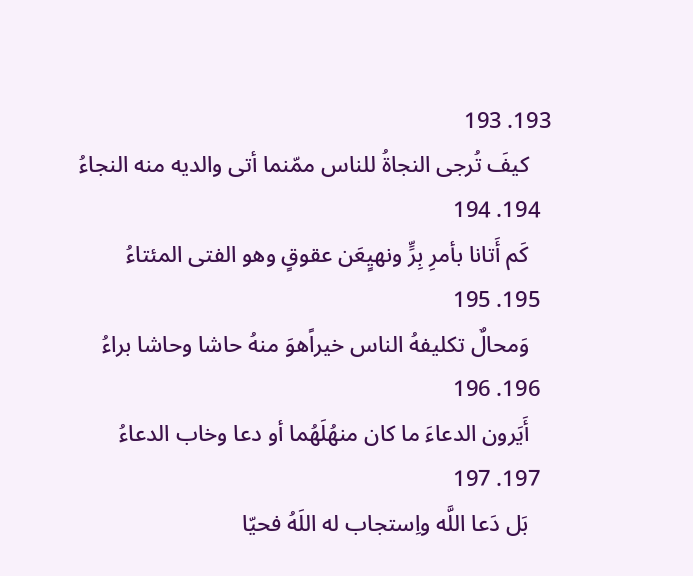193. 193
    كيفَ تُرجى النجاةُ للناس ممّنما أتى والديه منه النجاءُ
  194. 194
    كَم أَتانا بأمرِ بِرٍّ ونهيٍعَن عقوقٍ وهو الفتى المئتاءُ
  195. 195
    وَمحالٌ تكليفهُ الناس خيراًهوَ منهُ حاشا وحاشا براءُ
  196. 196
    أَيَرون الدعاءَ ما كان منهُلَهُما أو دعا وخاب الدعاءُ
  197. 197
    بَل دَعا اللَّه واِستجاب له اللَهُ فحيّا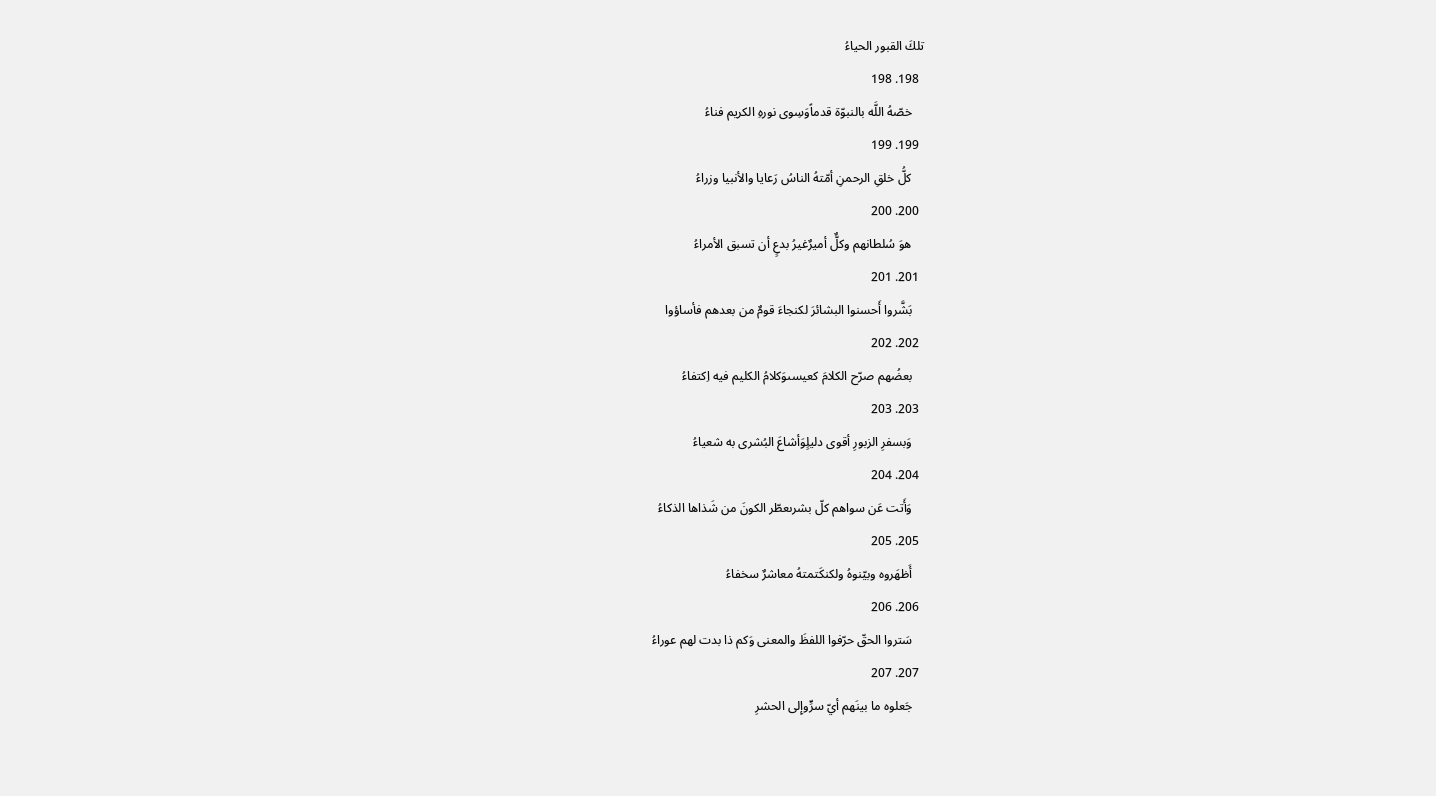تلكَ القبور الحياءُ
  198. 198
    خصّهُ اللَّه بالنبوّة قدماًوَسِوى نورهِ الكريم فناءُ
  199. 199
    كلُّ خلقِ الرحمنِ أمّتهُ الناسُ رَعايا والأنبيا وزراءُ
  200. 200
    هوَ سُلطانهم وكلٌّ أميرٌغيرُ بدعٍ أن تسبق الأمراءُ
  201. 201
    بَشَّروا أَحسنوا البشائرَ لكنجاءَ قومٌ من بعدهم فأساؤوا
  202. 202
    بعضُهم صرّح الكلامَ كعيسىوَكلامُ الكليم فيه اِكتفاءُ
  203. 203
    وَبسفرِ الزبورِ أقوى دليلٍوَأشاعَ البُشرى به شعياءُ
  204. 204
    وَأَتت عَن سواهم كلّ بشرىعطّر الكونَ من شَذاها الذكاءُ
  205. 205
    أَظهَروه وبيّنوهُ ولكنكَتمتهُ معاشرٌ سخفاءُ
  206. 206
    سَتروا الحقّ حرّفوا اللفظَ والمعنى وَكم ذا بدت لهم عوراءُ
  207. 207
    جَعلوه ما بينَهم أيّ سرٍّوإِلى الحشرِ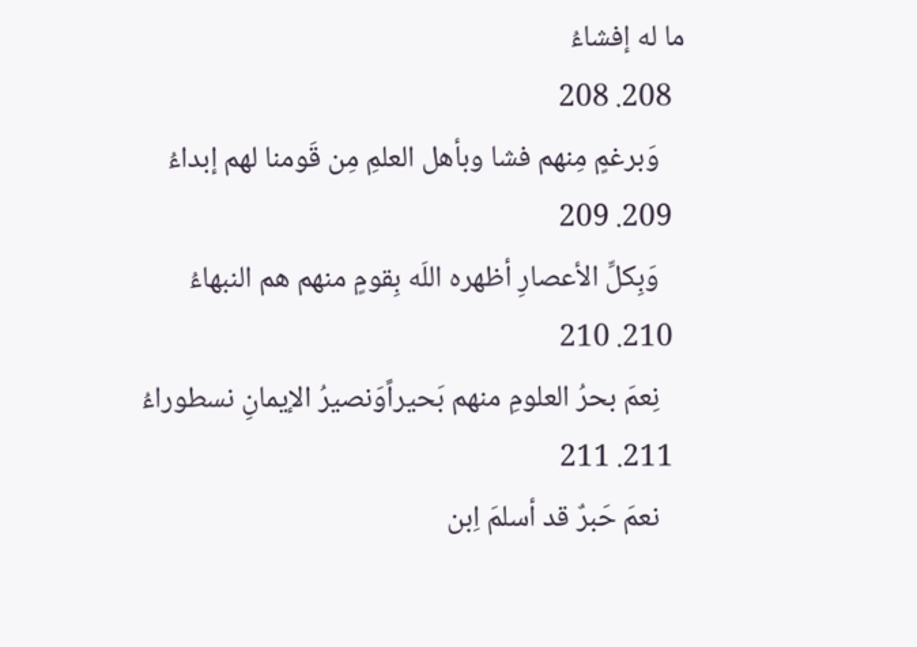ما له إفشاءُ
  208. 208
    وَبرغمٍ مِنهم فشا وبأهل العلمِ مِن قَومنا لهم إبداءُ
  209. 209
    وَبِكلِّ الأعصارِ أظهره اللَه بِقومٍ منهم هم النبهاءُ
  210. 210
    نِعمَ بحرُ العلومِ منهم بَحيراًوَنصيرُ الإيمانِ نسطوراءُ
  211. 211
    نعمَ حَبرٌ قد أسلمَ اِبن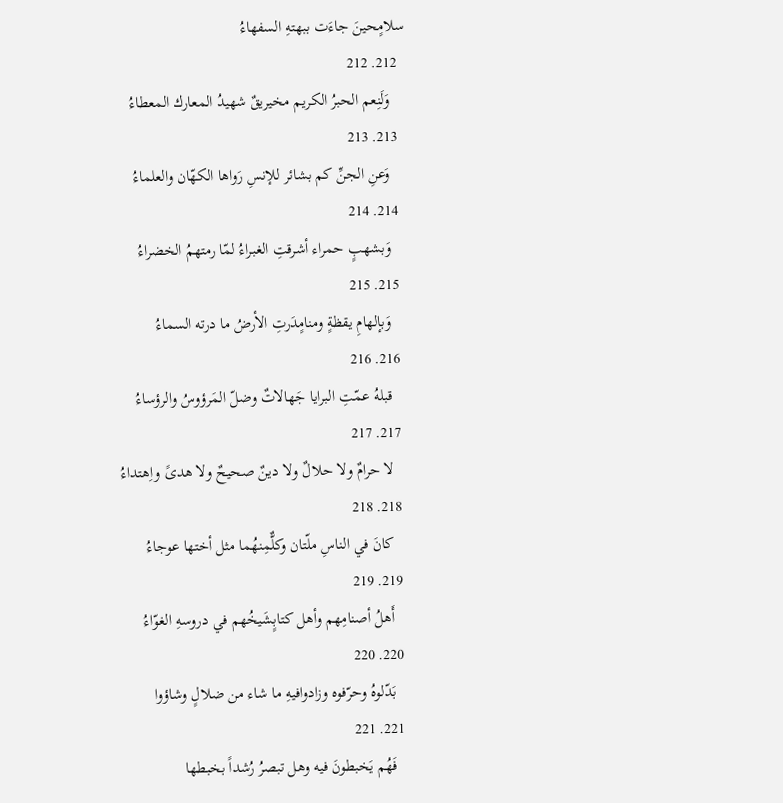سلامٍحينَ جاءَت ببهتهِ السفهاءُ
  212. 212
    وَلَنِعم الحبرُ الكريم مخيريقٌ شهيدُ المعارك المعطاءُ
  213. 213
    وَعنِ الجنِّ كم بشائر للإنسِ رَواها الكهّان والعلماءُ
  214. 214
    وَبشهبٍ حمراء أشرقتِ الغبراءُ لمّا رمتهمُ الخضراءُ
  215. 215
    وَبإلهامِ يقظةٍ ومنامٍدَرتِ الأرضُ ما درته السماءُ
  216. 216
    قبلهُ عمّتِ البرايا جَهالاتٌ وضلّ المَرؤوسُ والرؤساءُ
  217. 217
    لا حرامٌ ولا حلالٌ ولا دينٌ صحيحٌ ولا هدىً واِهتداءُ
  218. 218
    كانَ في الناسِ ملّتان وكلٌّمِنهُما مثل أختها عوجاءُ
  219. 219
    أَهلُ أصنامِهم وأهل كتابٍشَيخُهم في دروسهِ الغوّاءُ
  220. 220
    بَدّلوهُ وحرّفوه وزادوافيهِ ما شاء من ضلالٍ وشاؤوا
  221. 221
    فَهُم يَخبطونَ فيه وهل تبصرُ رُشداً بخبطها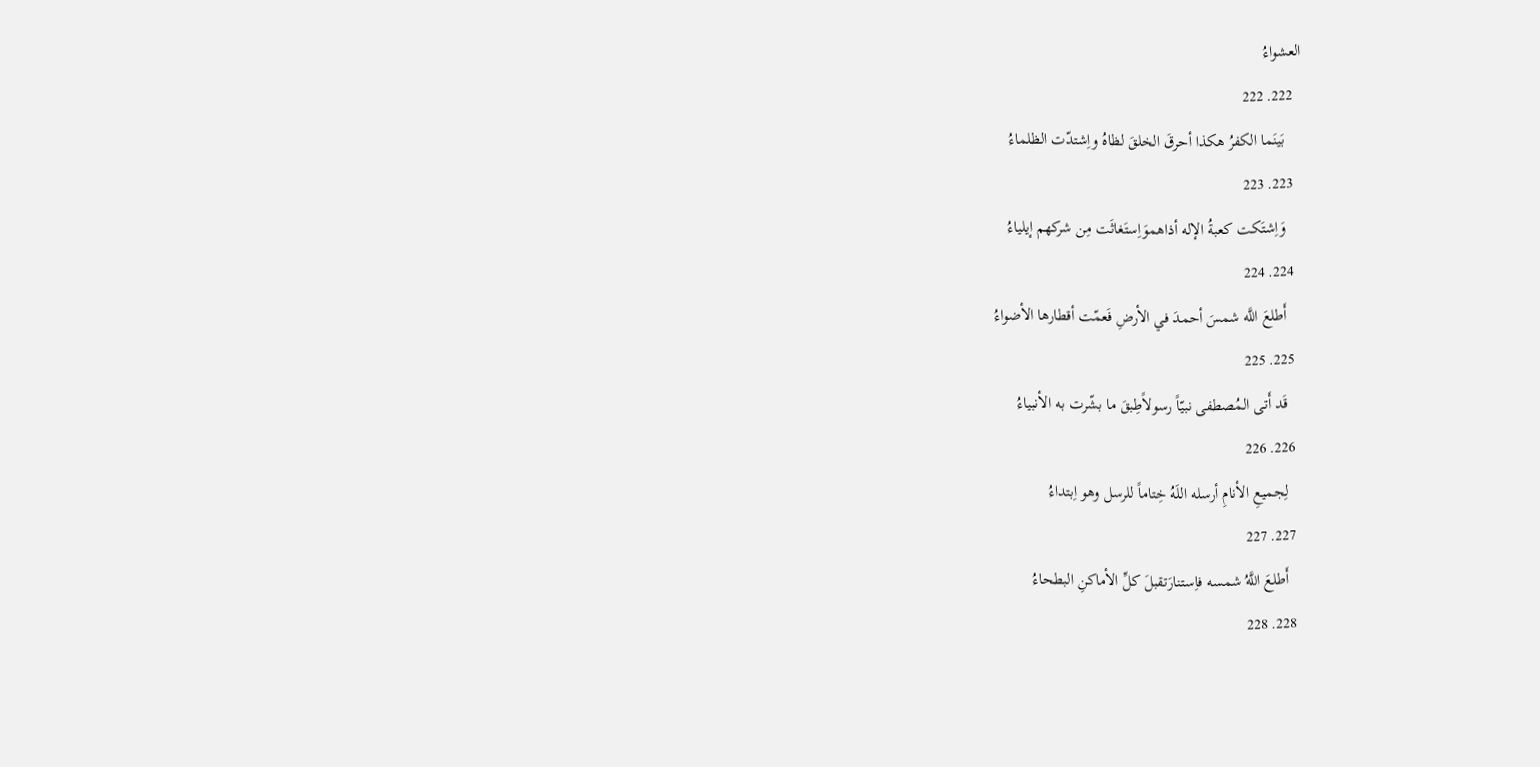العشواءُ
  222. 222
    بَينَما الكفرُ هكذا أحرقَ الخلقَ لظاهُ واِشتدّت الظلماءُ
  223. 223
    وَاِشتَكت كعبةُ الإله أذاهموَاِستَغاثَت مِن شركهم إيلياءُ
  224. 224
    أَطلعَ اللَّه شمسَ أحمدَ في الأرضِ فَعمّت أقطارها الأضواءُ
  225. 225
    قَد أَتى المُصطفى نبيّاً رسولاًطِبقَ ما بشّرت به الأنبياءُ
  226. 226
    لِجميعِ الأنامِ أرسله اللَهُ خِتاماً للرسل وهو اِبتداءُ
  227. 227
    أَطلعَ اللَّهُ شمسه فاِستنارَتقبلَ كلِّ الأماكنِ البطحاءُ
  228. 228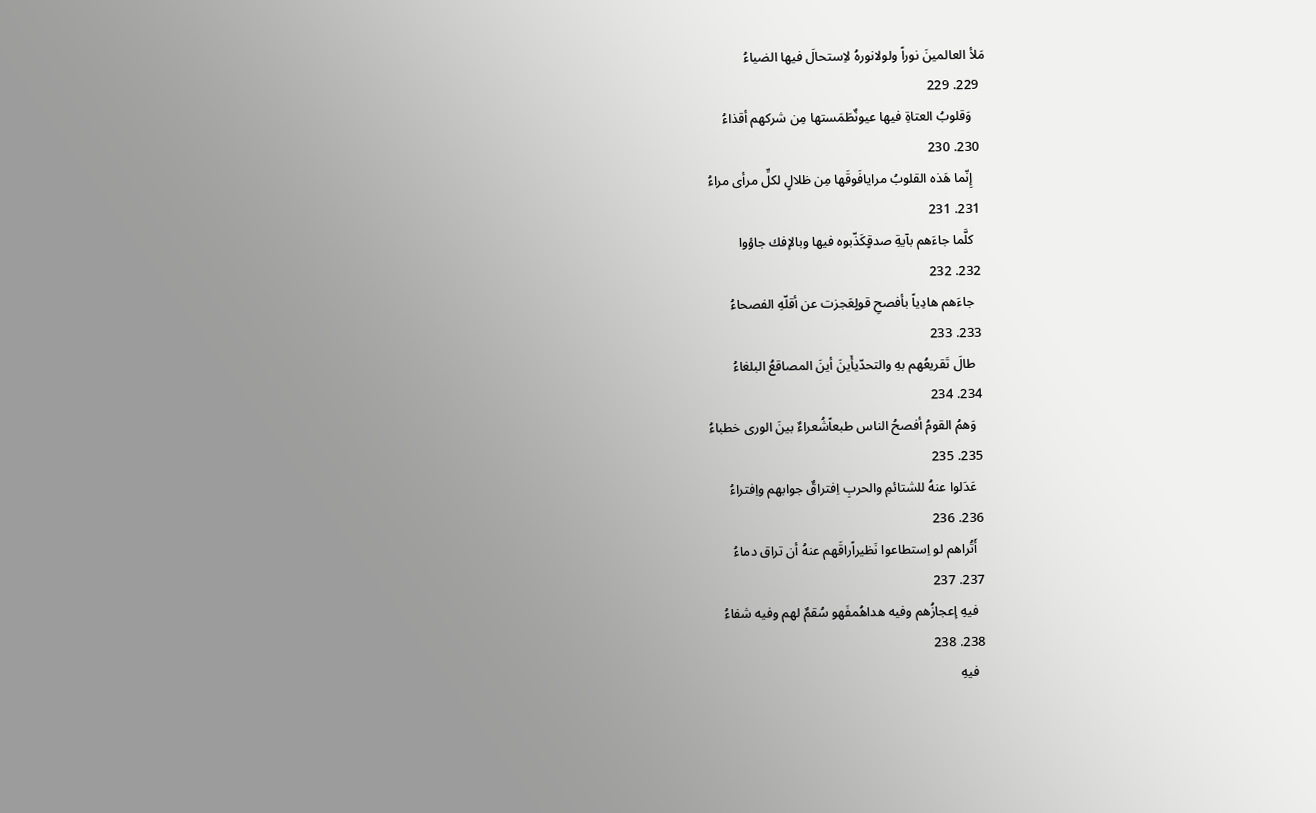مَلأ العالمينَ نوراً ولولانورهُ لاِستحالَ فيها الضياءُ
  229. 229
    وَقلوبُ العتاةِ فيها عيونٌطَمَستها مِن شركهم أقذاءُ
  230. 230
    إِنّما هَذه القلوبُ مرايافَوقَها مِن ظلالٍ لكلِّ مرأى مراءُ
  231. 231
    كلَّما جاءَهم بآيةِ صدقٍكَذّبوه فيها وبالإفك جاؤوا
  232. 232
    جاءَهم هادِياً بأفصحِ قولٍعَجزت عن أقلّهِ الفصحاءُ
  233. 233
    طالَ تَقريعُهم بهِ والتحدّيأَينَ أينَ المصاقعُ البلغاءُ
  234. 234
    وَهمُ القومُ أفصحُ الناس طبعاًشُعراءٌ بينَ الورى خطباءُ
  235. 235
    عَدَلوا عنهُ للشتائمِ والحربِ اِفتراقٌ جوابهم واِفتراءُ
  236. 236
    أَتُراهم لو اِستطاعوا نَظيراًراقَهم عنهُ أن تراق دماءُ
  237. 237
    فيهِ إعجازُهم وفيه هداهُمفَهو سُقمٌ لهم وفيه شفاءُ
  238. 238
    فيهِ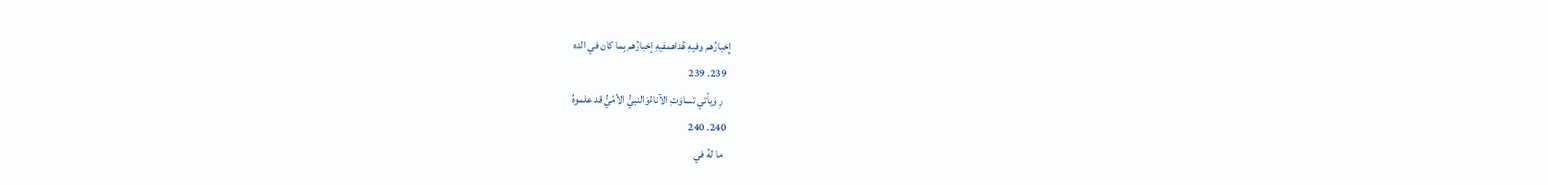إِخبارُهم وفيهِ هُداهمفيهِ إخبارُهم بِما كان في الده
  239. 239
    رِ وَيأتي تساوَتِ الآناءُوَالنبيُّ الأمّيُّ قد علموهُ
  240. 240
    ما لهُ في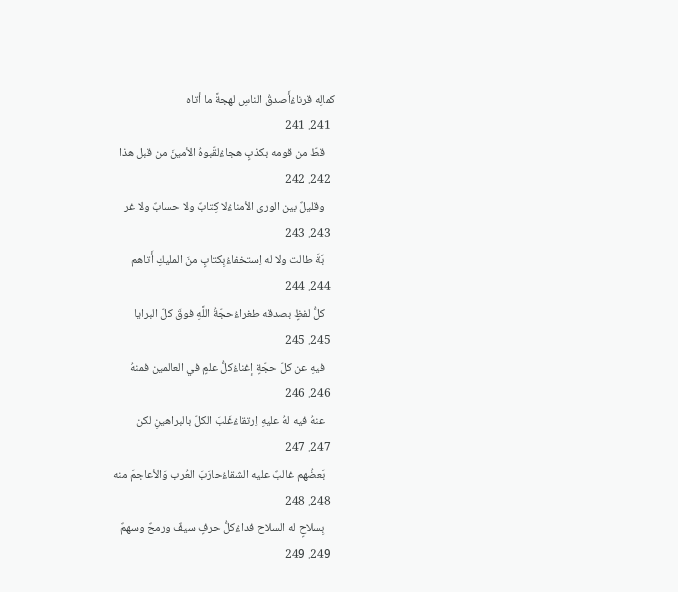كمالِه قرناءُأَصدقُ الناسِ لهجةً ما أتاه
  241. 241
    قطّ من قومه بكذبٍ هجاءُلقّبوهُ الأمينَ من قبل هذا
  242. 242
    وقليلٌ بين الورى الأمناءُلا كِتابٌ ولا حسابٌ ولا غر
  243. 243
    بَةَ طالت ولا له اِستخفاءُبِكتابٍ منَ المليكِ أَتاهم
  244. 244
    كلُّ لفظٍ بصدقه طغراءُحجّةُ اللَّهِ فوقَ كلّ البرايا
  245. 245
    فيهِ عن كلّ حجّةٍ إغناءُكلُّ علمٍ في العالمين فمنهُ
  246. 246
    عنهُ فيه لهُ عليهِ اِرتقاءُغَلبَ الكلّ بالبراهينِ لكن
  247. 247
    بَعضُهم غالبٌ عليه الشقاءُحارَبَ العُرب وَالأعاجمَ منه
  248. 248
    بِسلاحٍ له السلاح فداءُكلُّ حرفٍ سيفٌ ورمحٌ وسهمٌ
  249. 249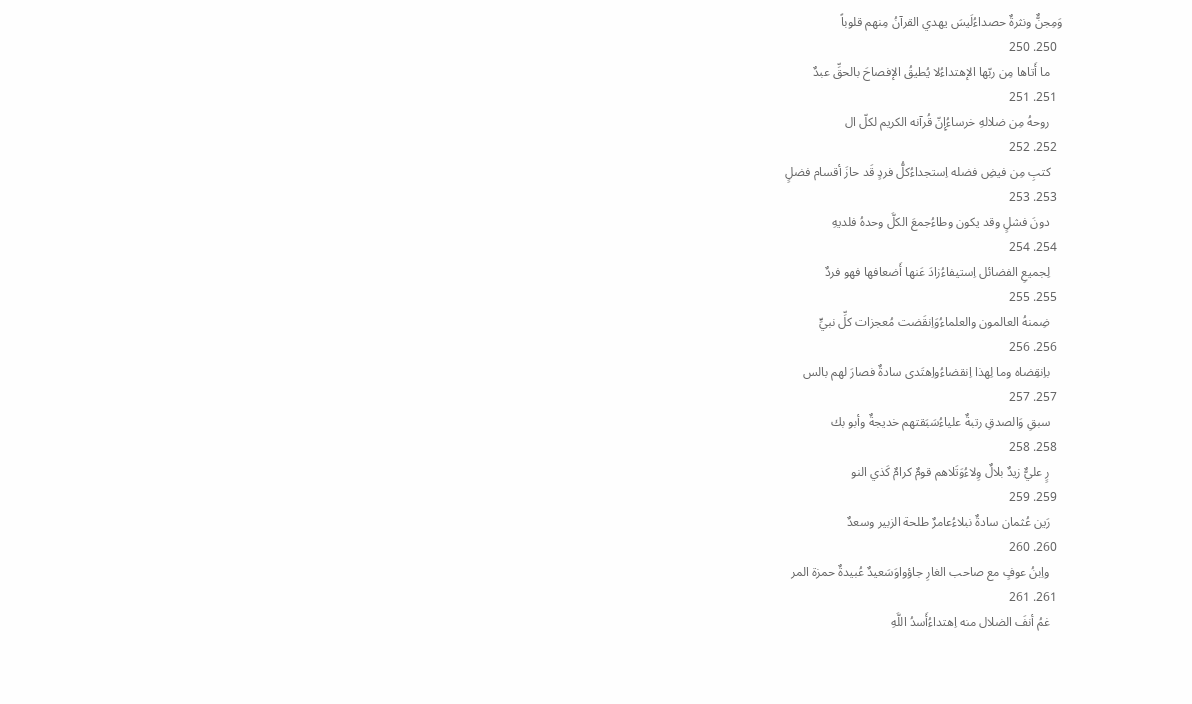وَمِجنٌّ ونثرةٌ حصداءُلَيسَ يهدي القرآنُ مِنهم قلوباً
  250. 250
    ما أَتاها مِن ربّها الإهتداءُلا يُطيقُ الإفصاحَ بالحقِّ عبدٌ
  251. 251
    روحهُ مِن ضلالهِ خرساءُإِنّ قُرآنه الكريم لكلّ ال
  252. 252
    كتبِ مِن فيضِ فضله اِستجداءُكلُّ فردٍ قَد حازَ أقسام فضلٍ
  253. 253
    دونَ فشلٍ وقد يكون وطاءُجمعَ الكلَّ وحدهُ فلديهِ
  254. 254
    لِجميعِ الفضائل اِستيفاءُزادَ عَنها أَضعافها فهو فردٌ
  255. 255
    ضِمنهُ العالمون والعلماءُوَاِنقَضت مُعجزات كلِّ نبيٍّ
  256. 256
    باِنقِضاه وما لِهذا اِنقضاءُواِهتَدى سادةٌ فصارَ لهم بالس
  257. 257
    سبقِ وَالصدقِ رتبةٌ علياءُسَبَقتهم خديجةٌ وأبو بك
  258. 258
    رٍ عليٌّ زيدٌ بلالٌ وِلاءُوَتَلاهم قومٌ كرامٌ كَذي النو
  259. 259
    رَين عُثمان سادةٌ نبلاءُعامرٌ طلحة الزبير وسعدٌ
  260. 260
    واِبنُ عوفٍ مع صاحب الغارِ جاؤواوَسَعيدٌ عُبيدةٌ حمزة المر
  261. 261
    غمُ أنفَ الضلال منه اِهتداءُأَسدُ اللَّهِ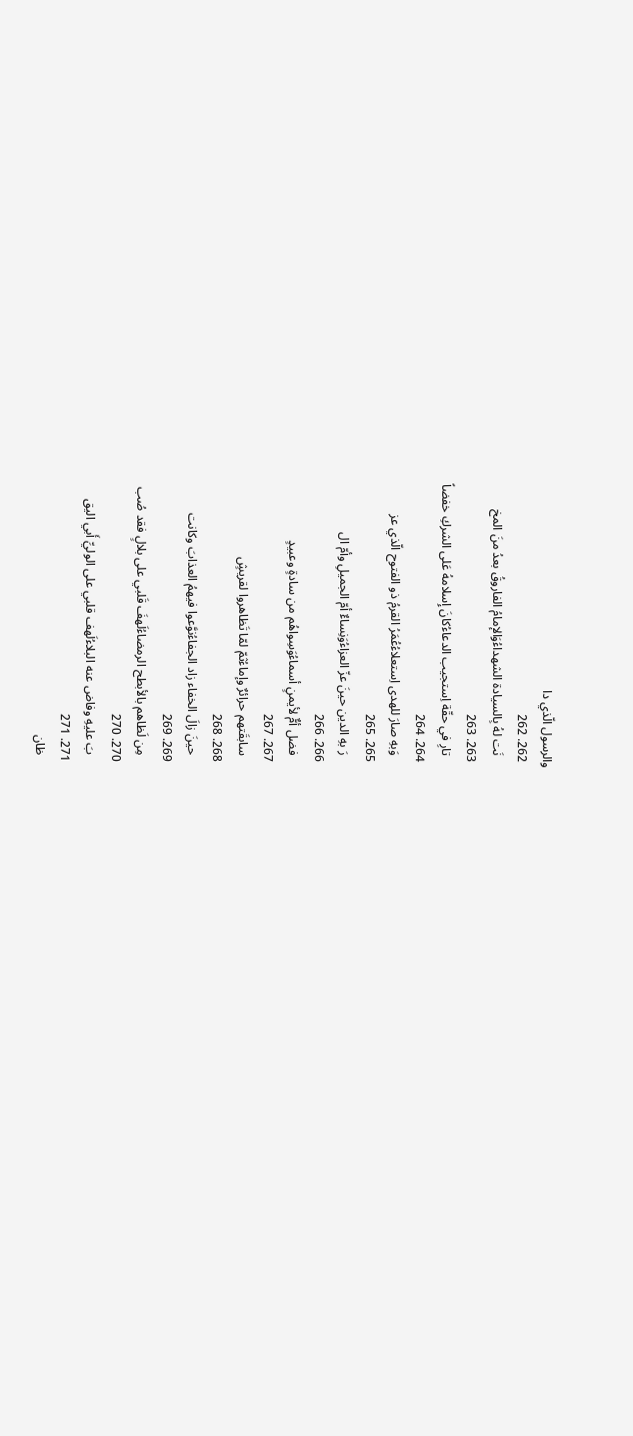والرسول الّذي دا
  262. 262
    نَت لهُ بِالسيادة الشهداءُوَالإمامُ الفاروقُ بعدُ منَ المخ
  263. 263
    تارِ في حقّة اِستجيب الدعاءُكانَ إِسلامهُ عَلى الشركِ خفضاً
  264. 264
    وَبهِ صارَ للهدى اِستعلاءُعُمَرُ القرمُ ذو الفتوح الّذي عز
  265. 265
    رَ بهِ الدين حينَ عزّ العزاءُوَنِساءٌ أمّ الجميلِ وأمّ ال
  266. 266
    فضل أمٌّ لأيمنٍ أسماءُوَسِواهُم من سادةٍ وعبيدٍ
  267. 267
    سابقَتهم حرائرٌ وإماءُثمّ لمّا تَظاهروا لقريشٍ
  268. 268
    حينَ زالَ الخفاء زاد الجفاءُنوَّعوا فيهمُ العذابَ وكانت
  269. 269
    مِن لَظاهم بالأبطح الرمضاءُلَهفَ قَلبي على بلالٍ فقد صُب
  270. 270
    بَ عليهِ وفاض عنه البلاءُلَهف قلبي على الوليِّ أَبي اليق
  271. 271
    ظان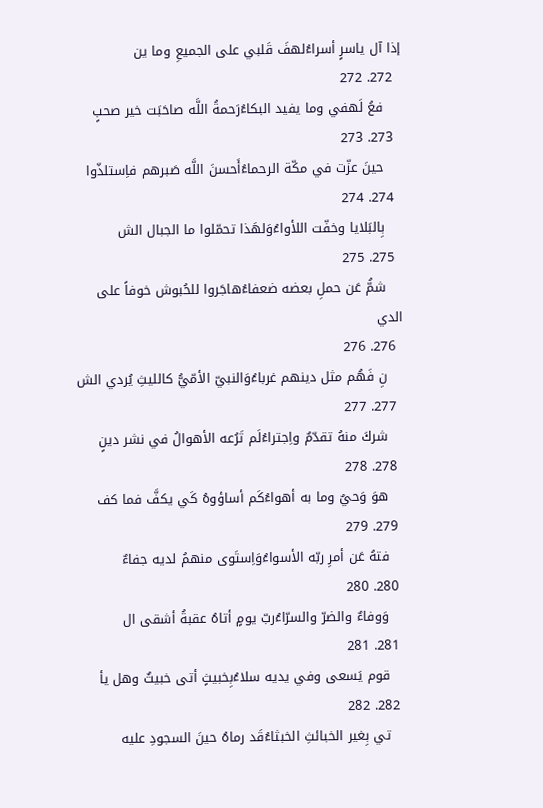إذا آل ياسرٍ أسراءُلهفَ قَلبي على الجميعِ وما ين
  272. 272
    فعُ لَهفي وما يفيد البكاءُرَحمةُ اللَّه صاحَبَت خير صحبٍ
  273. 273
    حينَ عزّت في مكّة الرحماءُأَحسنَ اللَّه صَبرهم فاِستلذّوا
  274. 274
    بِالبَلايا وخفّت اللأواءُوَلهَذا تحمّلوا ما الجبال الش
  275. 275
    شمُّ عَن حملِ بعضه ضعفاءُهاجَروا للحُبوش خوفاً على الدي
  276. 276
    نِ فَهُم مثل دينهم غرباءُوَالنبيّ الأمّيُّ كالليثِ يُردي الش
  277. 277
    شركَ منهُ تقدّمٌ واِجتراءُلَم تَرُعه الأهوالُ في نشر دينٍ
  278. 278
    هوَ وَحيٌ وما به أهواءُكَم أساؤوهُ كَي يكفَّ فما كف
  279. 279
    فتهُ عَن أمرِ ربّه الأسواءُوَاِستَوى منهمُ لديه جفاءٌ
  280. 280
    وَوفاءٌ والضرّ والسرّاءُربّ يومٍ أتاهُ عقبةُ أشقى ال
  281. 281
    قوم يَسعى وفي يديه سلاءُبِخبيثٍ أتى خبيثٌ وهل يأ
  282. 282
    تي بِغير الخبائثِ الخبثاءُقَد رماهُ حينَ السجودِ عليه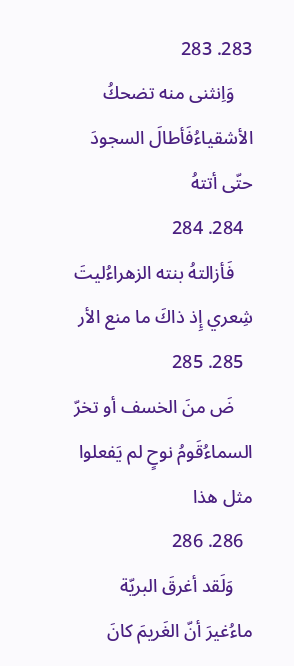283. 283
    وَاِنثنى منه تضحكُ الأشقياءُفَأطالَ السجودَ حتّى أتتهُ
  284. 284
    فَأزالتهُ بنته الزهراءُليتَ شِعري إِذ ذاكَ ما منع الأر
  285. 285
    ضَ منَ الخسف أو تخرّ السماءُقَومُ نوحٍ لم يَفعلوا مثل هذا
  286. 286
    وَلَقد أغرقَ البريّة ماءُغيرَ أنّ الغَريمَ كانَ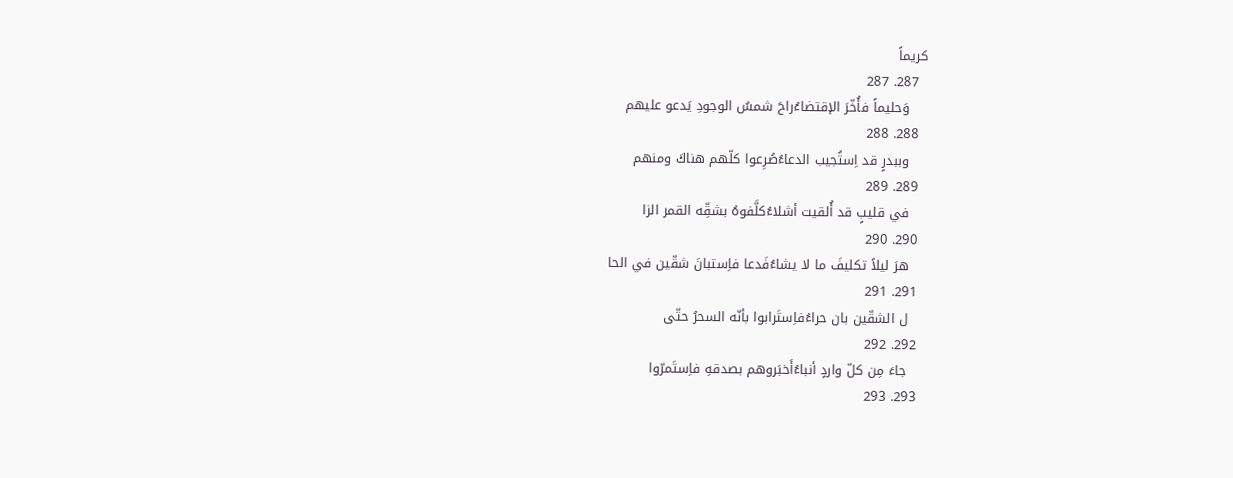كريماً
  287. 287
    وَحليماً فأُخّرَ الإقتضاءُراحَ شمسُ الوجودِ يَدعو عليهم
  288. 288
    وببدرٍ قد اِستُجيب الدعاءُصُرِعوا كلّهم هناكَ ومنهم
  289. 289
    في قليبٍ قد أُلقيت أشلاءُكلَّفوهُ بشقِّه القمر الزا
  290. 290
    هرَ ليلاً تكليفَ ما لا يشاءُفَدعا فاِستبانَ شقّين في الحا
  291. 291
    ل الشقّين بان حراءُفاِستَرابوا بأنّه السحرُ حتّى
  292. 292
    جاءَ مِن كلّ واردٍ أنباءُأَخبَروهم بصدقهِ فاِستَمرّوا
  293. 293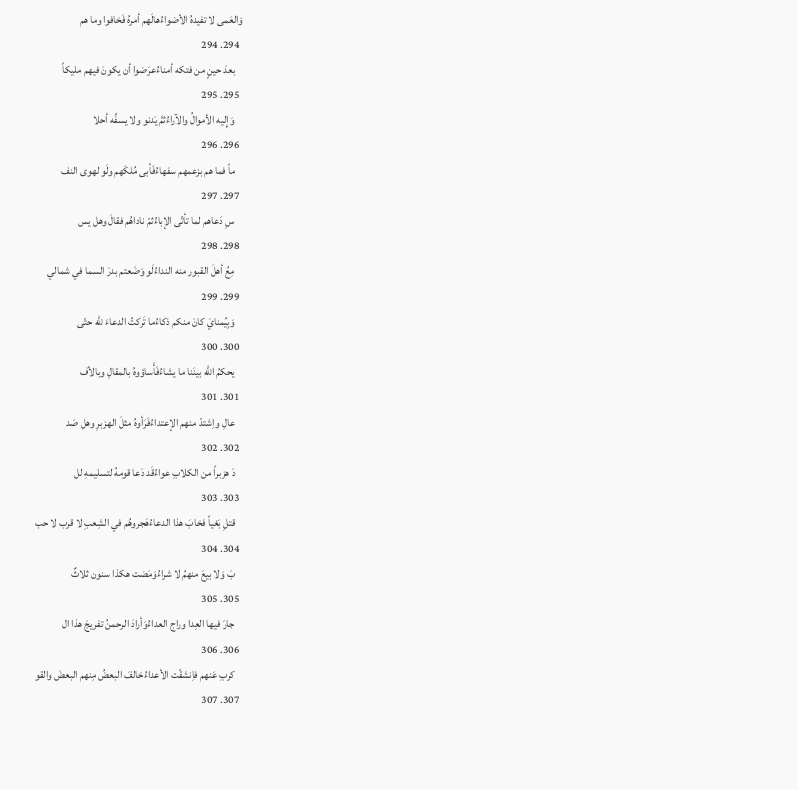وَالعَمى لا تفيدهُ الأضواءُهالَهم أمرهُ فَخافوا وما هم
  294. 294
    بعدَ حينٍ من فتكه أمناءُعرَضوا أن يكونَ فيهم مليكاً
  295. 295
    وَإِليه الأموالُ والآراءُثمَّ يَدنو ولا يسفِّه أحلا
  296. 296
    ماً فما هم بزعمهم سفهاءُفَأبى مُلكَهم ولَو لهوى النف
  297. 297
    سِ دَعاهم لما تأتّى الإباءُثمّ ناداهُم فقالَ وهل يس
  298. 298
    مِعُ أهلَ القبور منه النداءُلَو وَضَعتم بدرَ السما في شمالي
  299. 299
    وَبِيُمنايَ كانَ منكم ذكاءُما تَركتُ الدعاءَ للّه حتّى
  300. 300
    يحكمُ اللَّه بينَنا ما يشاءُفَأَساؤوهُ بالمقالِ وبالأف
  301. 301
    عالِ واِشتدّ منهم الإعتداءُفَرَأوهُ مثلَ الهزبرِ وهل صَد
  302. 302
    دَ هزبراً من الكلابِ عواءُقَد دَعا قومهُ لتسليمهِ لل
  303. 303
    قتلِ بَغياً فخابَ هذا الدعاءُهَجروهُم في الشِعبِ لا قرب لا حب
  304. 304
    بَ وَلا بيعَ منهمُ لا شراءُوَمَضت هكذا سنون ثلاثٌ
  305. 305
    جارَ فيها العِدا وراج العداءُوَأرادَ الرحمنُ تفريجَ هذا ال
  306. 306
    كربِ عَنهم فاِنشقّت الأعداءُخالفَ البعضُ مِنهم البعضَ والقو
  307. 307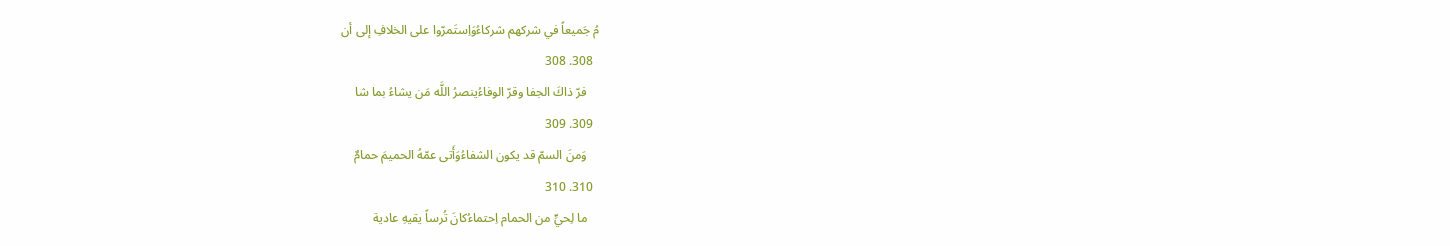مُ جَميعاً في شركهم شركاءُوَاِستَمرّوا على الخلافِ إلى أن
  308. 308
    فرّ ذاكَ الجفا وقرّ الوفاءُينصرُ اللَّه مَن يشاءُ بما شا
  309. 309
    وَمنَ السمّ قد يكون الشفاءُوَأَتى عمّهُ الحميمَ حمامٌ
  310. 310
    ما لِحيٍّ من الحمام اِحتماءُكانَ تُرساً يقيهِ عادية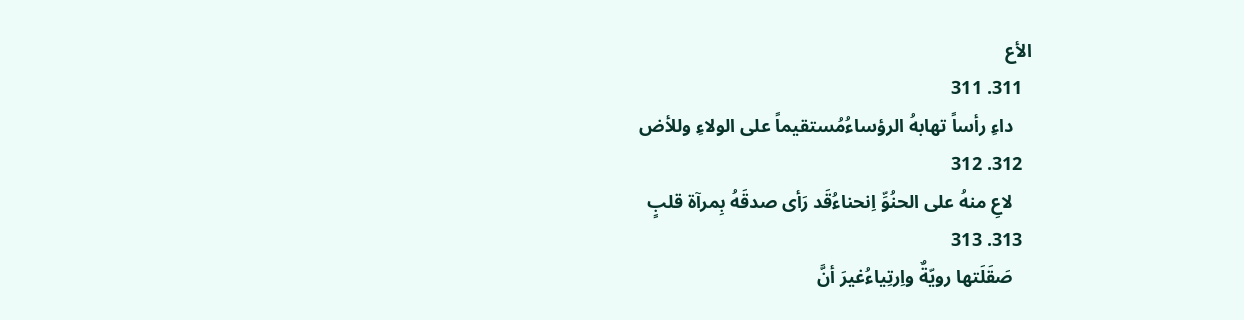الأع
  311. 311
    داءِ رأساً تهابهُ الرؤساءُمُستقيماً على الولاءِ وللأض
  312. 312
    لاعِ منهُ على الحنُوِّ اِنحناءُقَد رَأى صدقَهُ بِمرآة قلبٍ
  313. 313
    صَقَلَتها رويّةٌ واِرتِياءُغيرَ أنَّ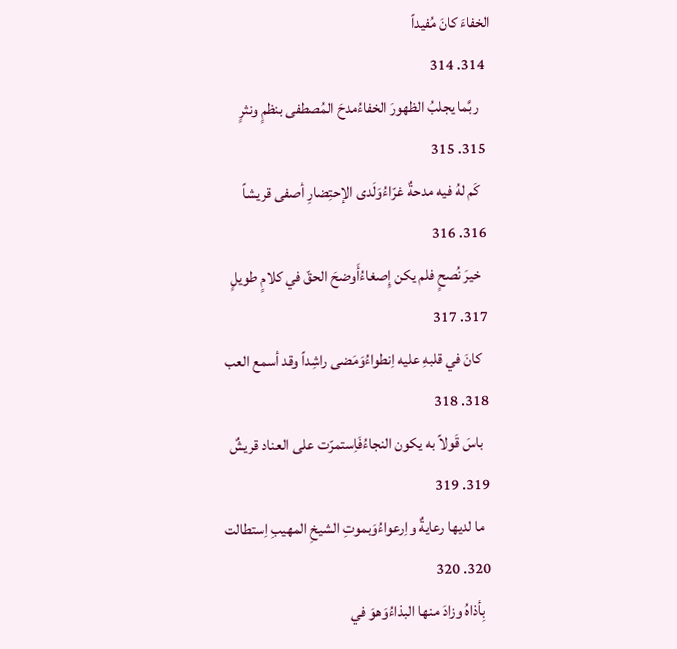الخفاءَ كانَ مُفيداً
  314. 314
    ربَّما يجلبُ الظهورَ الخفاءُمدحَ المُصطفى بنظمٍ ونثرٍ
  315. 315
    كَم لهُ فيه مدحةٌ غرّاءُوَلَدى الإحتِضارِ أصفى قريشاً
  316. 316
    خيرَ نُصحٍ فلم يكن إِصغاءُأَوضحَ الحقّ في كلامٍ طويلٍ
  317. 317
    كانَ في قلبهِ عليه اِنطواءُوَمَضى راشِداً وقد أسمع العب
  318. 318
    باسَ قَولاً به يكون النجاءُفَاِستمرّت على العناد قريشٌ
  319. 319
    ما لديها رعايةٌ واِرعواءُوَبموتِ الشيخِ المهيبِ اِستطالت
  320. 320
    بِأذاهُ وزادَ منها البذاءُوَهوَ في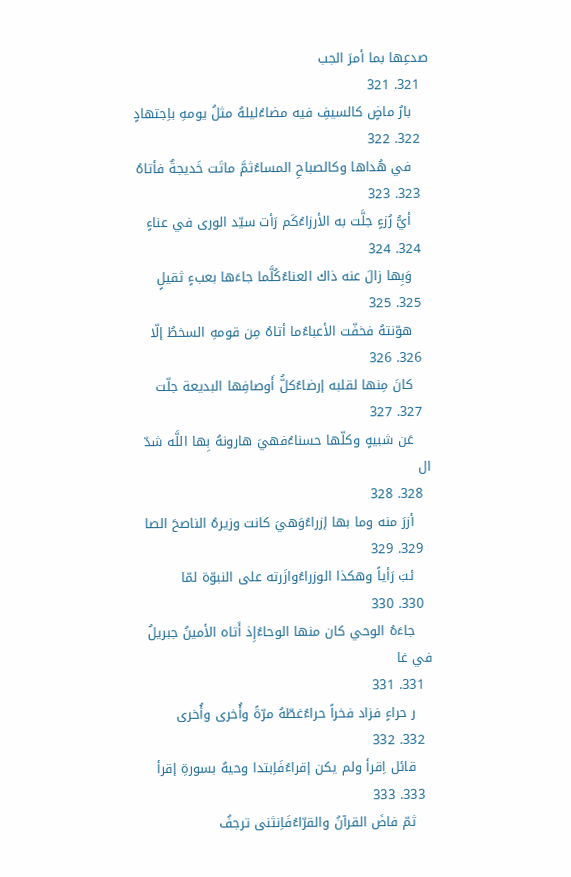صدعِها بما أمرَ الجب
  321. 321
    بارُ ماضٍ كالسيفِ فيه مضاءُليلهُ مثلُ يومهِ باِجتهادٍ
  322. 322
    في هُداها وكالصباحِ المساءُثمَّ ماتَت خَديجةٌ فأتاهُ
  323. 323
    أيُّ رُزءٍ جلَّت به الأرزاءُكَم رَأت سيّد الورى في عناءٍ
  324. 324
    وَبِها زالَ عنه ذاك العناءُكُلَّما جاءَها بعبءٍ ثقيلٍ
  325. 325
    هوّنتهُ فخفّت الأعباءُما أتاهُ مِن قومهِ السخطُ إلّا
  326. 326
    كانَ مِنها لقلبه إرضاءُكلُّ أَوصافِها البديعة جلّت
  327. 327
    عَن شبيهٍ وكلّها حسناءُفهيَ هارونهُ بِها اللَّه شدّ ال
  328. 328
    أزرَ منه وما بها إزراءُوَهيَ كانت وزيرهُ الناصحَ الصا
  329. 329
    ئبَ رَأياً وهكذا الوزراءُوازَرته على النبوّة لمّا
  330. 330
    جاءَهُ الوحي كان منها الوحاءُإِذ أَتاه الأمينُ جبريلُ في غا
  331. 331
    ر حراءٍ فزاد فخراً حراءُغطّهُ مرّةً وأُخرى وأُخرى
  332. 332
    قائل اِقرأ ولم يكن إقراءُفَاِبتدا وحيهُ بسورةِ إقرأ
  333. 333
    ثمّ فاضَ القرآنُ والقرّاءُفَاِنثنى ترجفُ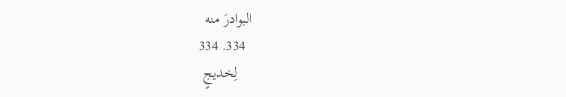البوادرَ منه
  334. 334
    لِخديجٍ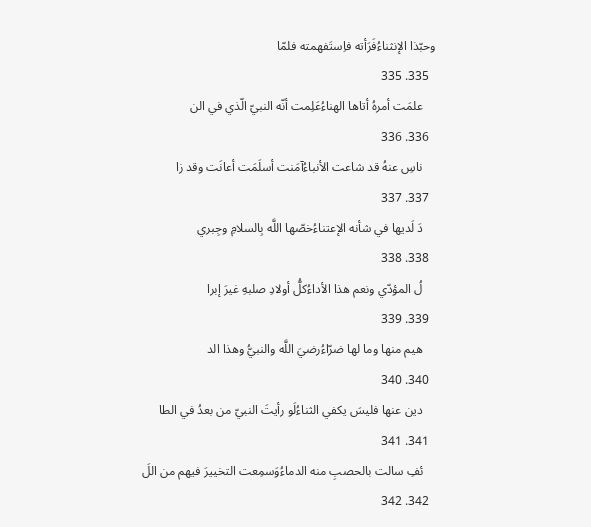وحبّذا الإنثناءُفَرَأته فاِستَفهمته فلمّا
  335. 335
    علمَت أمرهُ أتاها الهناءُعَلِمت أنّه النبيّ الّذي في الن
  336. 336
    ناسِ عنهُ قد شاعت الأنباءُآمَنت أسلَمَت أعانَت وقد زا
  337. 337
    دَ لَديها في شأنه الإعتناءُخصّها اللَّه بِالسلامِ وجِبري
  338. 338
    لُ المؤدّي ونعم هذا الأداءُكلُّ أولادِ صلبهِ غيرَ إبرا
  339. 339
    هيم منها وما لها ضرّاءُرضيَ اللَّه والنبيُّ وهذا الد
  340. 340
    دين عنها فليسَ يكفي الثناءُلَو رأيتَ النبيّ من بعدُ في الطا
  341. 341
    ئفِ سالت بالحصبِ منه الدماءُوَسمِعت التخييرَ فيهم من اللَ
  342. 342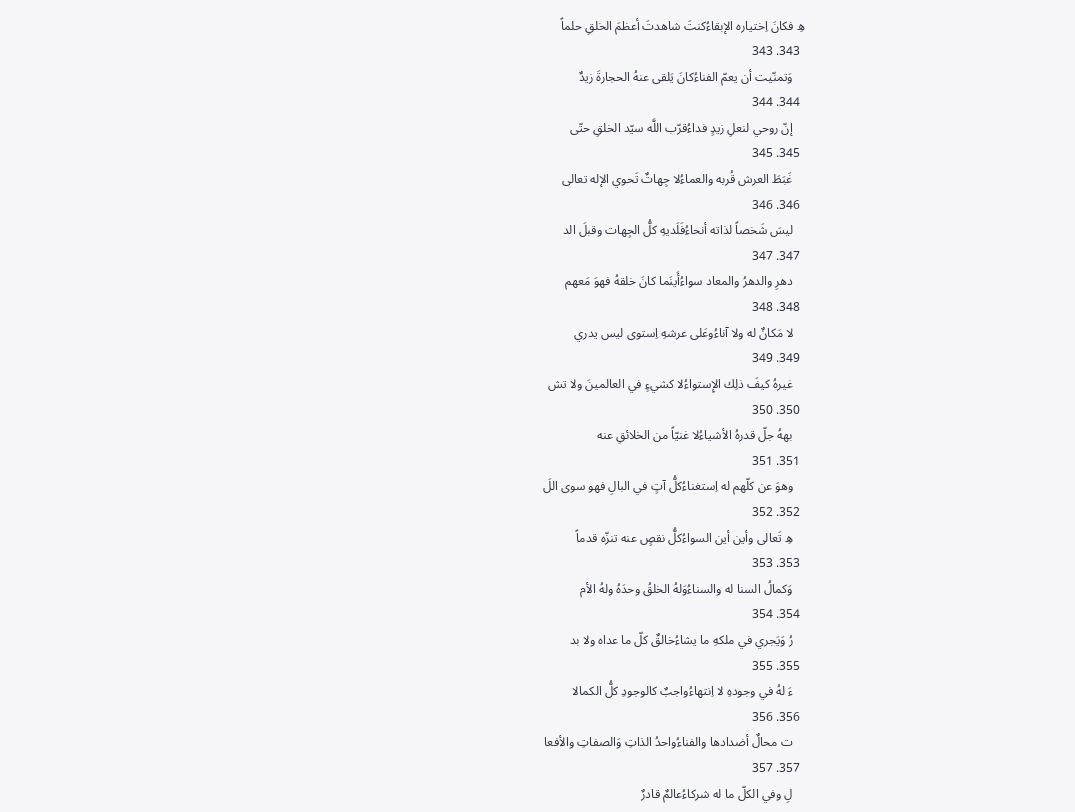هِ فكانَ اِختياره الإبقاءُكنتَ شاهدتَ أعظمَ الخلقِ حلماً
  343. 343
    وَتمنّيت أن يعمّ الفناءُكانَ يَلقى عنهُ الحجارةَ زيدٌ
  344. 344
    إنّ روحي لنعلِ زيدٍ فداءُقرّب اللَّه سيّد الخلقِ حتّى
  345. 345
    غَبَطَ العرش قُربه والعماءُلا جِهاتٌ تَحوي الإله تعالى
  346. 346
    ليسَ شَخصاً لذاته أنحاءُفَلَديهِ كلُّ الجِهات وقبلَ الد
  347. 347
    دهرِ والدهرُ والمعاد سواءُأَينَما كانَ خلقهُ فهوَ مَعهم
  348. 348
    لا مَكانٌ له ولا آناءُوعَلى عرشهِ اِستوى ليس يدري
  349. 349
    غيرهُ كيفَ ذلِك الإِستواءُلا كشيءٍ في العالمينَ ولا تش
  350. 350
    بههُ جلّ قدرهُ الأشياءُلا غنيّاً من الخلائقِ عنه
  351. 351
    وهوَ عن كلّهم له اِستغناءُكلُّ آتٍ في البالِ فهو سوى اللَ
  352. 352
    هِ تَعالى وأين أين السواءُكلُّ نقصٍ عنه تنزّه قدماً
  353. 353
    وَكمالُ السنا له والسناءُوَلهُ الخلقُ وحدَهُ ولهُ الأم
  354. 354
    رُ وَيَجري في ملكهِ ما يشاءُخالقٌ كلّ ما عداه ولا بد
  355. 355
    ءَ لهُ في وجودهِ لا اِنتهاءُواجبٌ كالوجودِ كلُّ الكمالا
  356. 356
    ت محالٌ أضدادها والفناءُواحدُ الذاتِ وَالصفاتِ والأفعا
  357. 357
    لِ وفي الكلّ ما له شركاءُعالمٌ قادرٌ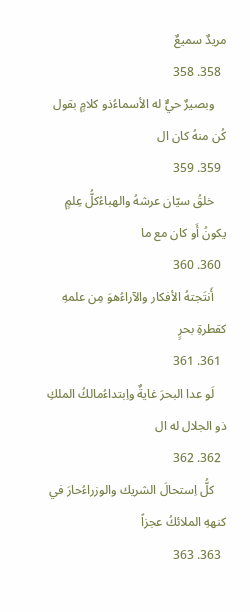مريدٌ سميعٌ
  358. 358
    وبصيرٌ حيٌّ له الأسماءُذو كلامٍ بقول كُن منهُ كان ال
  359. 359
    خلقُ سيّان عرشهُ والهباءُكلُّ عِلمٍ يكونُ أَو كان مع ما
  360. 360
    أَنتَجتهُ الأفكار والآراءُهوَ مِن علمهِ كقطرةِ بحرٍ
  361. 361
    لَو عدا البحرَ غايةٌ واِبتداءُمالكُ الملكِ ذو الجلال له ال
  362. 362
    كلُّ اِستحالَ الشريك والوزراءُحارَ في كنههِ الملائكُ عجزاً
  363. 363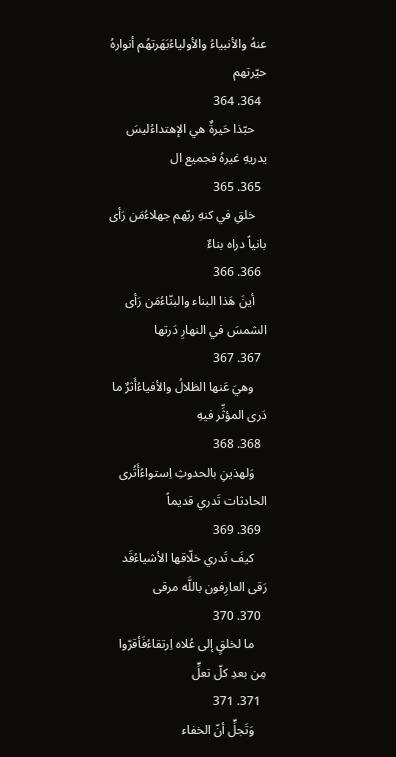عنهُ والأنبياءُ والأولياءُبَهَرتهُم أنوارهُ حيّرتهم
  364. 364
    حبّذا حَيرةٌ هي الإهتداءُليسَ يدريهِ غيرهُ فجميع ال
  365. 365
    خلقِ في كنهِ ربّهم جهلاءُمَن رَأى بانياً دراه بناءٌ
  366. 366
    أينَ هَذا البناء والبنّاءُمَن رَأى الشمسَ في النهارِ دَرتها
  367. 367
    وهيَ عَنها الظلالُ والأفياءُأَثرٌ ما دَرى المؤثِّر فيهِ
  368. 368
    وَلهذينِ بالحدوثِ اِستواءُأَتُرى الحادثات تَدري قديماً
  369. 369
    كيفَ تَدري خلّاقها الأشياءُقَد رَقى العارِفون باللَّه مرقى
  370. 370
    ما لخلقٍ إلى عُلاه اِرتقاءُفَأقرّوا مِن بعدِ كلّ تعلٍّ
  371. 371
    وَتَجلٍّ أنّ الخفاء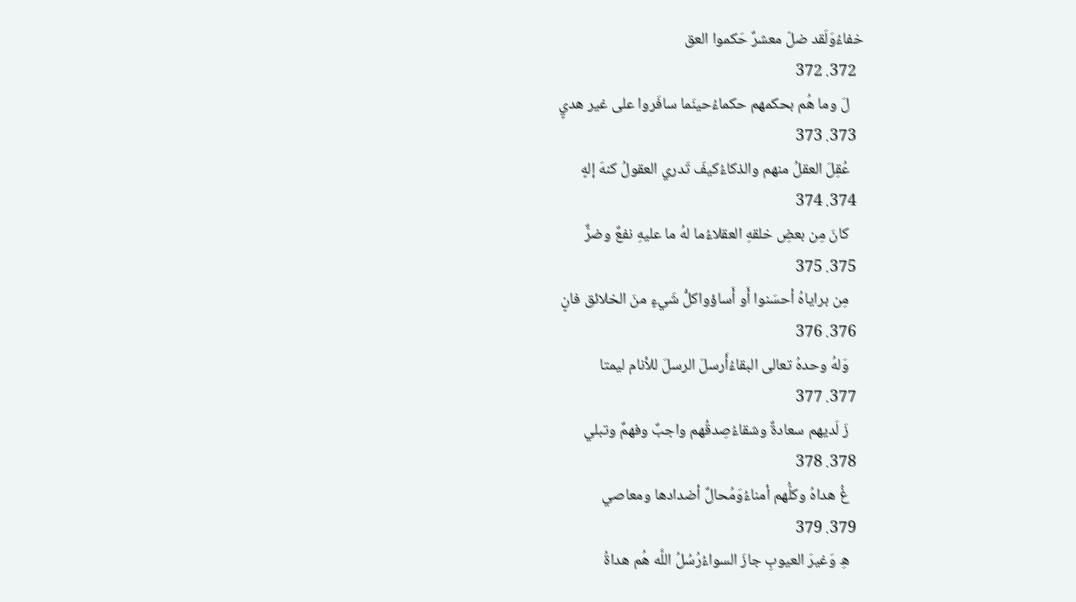خفاءُوَلَقد ضلّ معشرٌ حَكموا العق
  372. 372
    لَ وما هُم بحكمهم حكماءُحينَما سافَروا على غير هديٍ
  373. 373
    عُقِلَ العقلُ منهم والذكاءُكيفَ تَدري العقولُ كنهَ إلهٍ
  374. 374
    كانَ مِن بعضِ خلقهِ العقلاءُما لهُ ما عليهِ نفعٌ وضرٌّ
  375. 375
    مِن براياهُ أحسَنوا أَو أَساؤواكلُّ شَيءٍ منَ الخلائق فانٍ
  376. 376
    وَلهُ وحدهُ تعالى البقاءُأَرسلَ الرسلَ للأنام ليمتا
  377. 377
    زَ لَديهم سعادةٌ وشقاءُصِدقُهم واجبٌ وفهمٌ وتبلي
  378. 378
    غُ هداهُ وكلُّهم أمناءُوَمُحالٌ أضدادها ومعاصي
  379. 379
    هِ وَغيرَ العيوبِ جازَ السواءُرُسُلُ اللَّه هُم هداةُ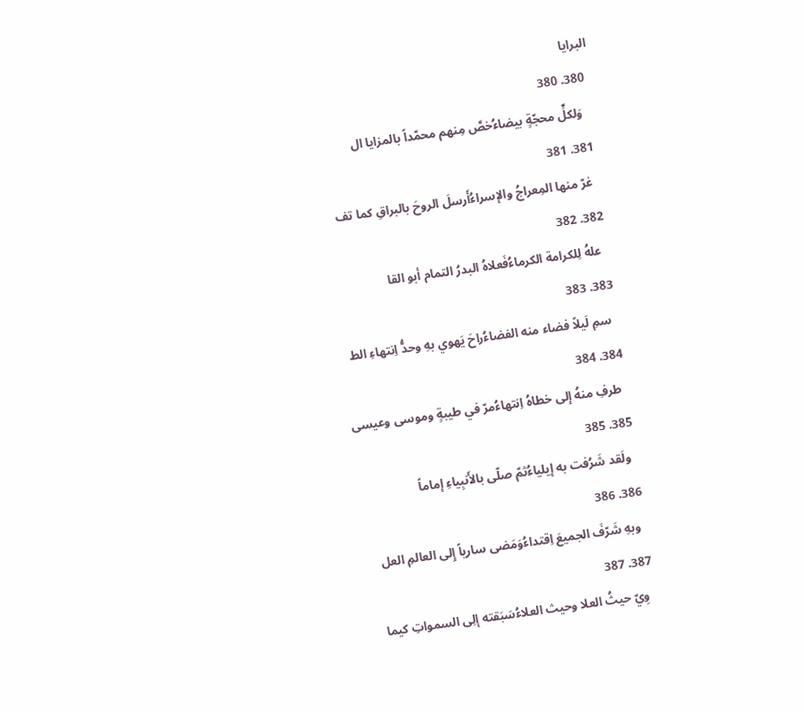البرايا
  380. 380
    وَلكلٍّ محجّةٍ بيضاءُخصَّ مِنهم محمّداً بالمزايا ال
  381. 381
    غرّ منها المِعراجُ والإسراءُأَرسلَ الروحَ بالبراقِ كما تف
  382. 382
    علهُ لِلكرامة الكرماءُفَعلاهُ البدرُ التمام أبو القا
  383. 383
    سمِ لَيلاً فضاء منه الفضاءُراحَ يَهوي بهِ وحدُّ اِنتهاءِ الط
  384. 384
    طرفِ منهُ إلى خطاهُ اِنتهاءُمرّ في طيبةٍ وموسى وعيسى
  385. 385
    ولَقد شَرُفت به إيلياءُثمّ صلّى بالأَنبِياءِ إماماً
  386. 386
    وبهِ شَرّفَ الجميعَ اِقتداءُوَمَضى سارياً إِلى العالمِ العل
  387. 387
    وِيّ حيثُ العلا وحيث العلاءُسَبَقته إلِى السمواتِ كيما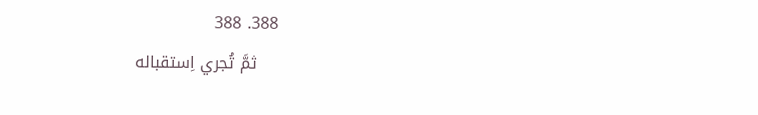388. 388
    ثمَّ تُجري اِستقباله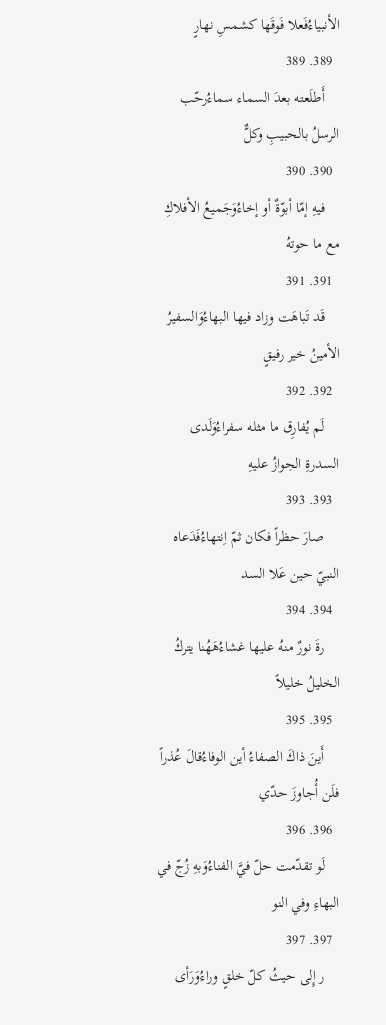الأنبياءُفَعلا فَوقَها كشمسِ نهارٍ
  389. 389
    أَطلَعته بعدَ السماء سماءُرحّب الرسلُ بالحبيبِ وكلٌّ
  390. 390
    فيهِ إمّا أبوّةٌ أو إخاءُوَجَميعُ الأفلاكِ مع ما حوتهُ
  391. 391
    قَد تَباهَت وزاد فيها البهاءُوَالسفيرُ الأمينُ خير رفيقٍ
  392. 392
    لَم يُفارِق ما مثله سفراءُوَلَدى السدرةِ الجوازُ عليهِ
  393. 393
    صارَ حظراً فكان ثمّ اِنتهاءُفَدَعاه النبيّ حين عَلا السد
  394. 394
    رةَ نورٌ منهُ عليها غشاءُهَهُنا يتركُ الخليلُ خليلاً
  395. 395
    أَينَ ذاكَ الصفاءُ أين الوفاءُقالَ عُذراً فلَن أُجاوزَ حدّي
  396. 396
    لَو تقدّمت حلّ فيَّ الفناءُوَبهِ زُجّ في البهاءِ وفي النو
  397. 397
    ر إِلى حيثُ كلّ خلقٍ وراءُوَرَأى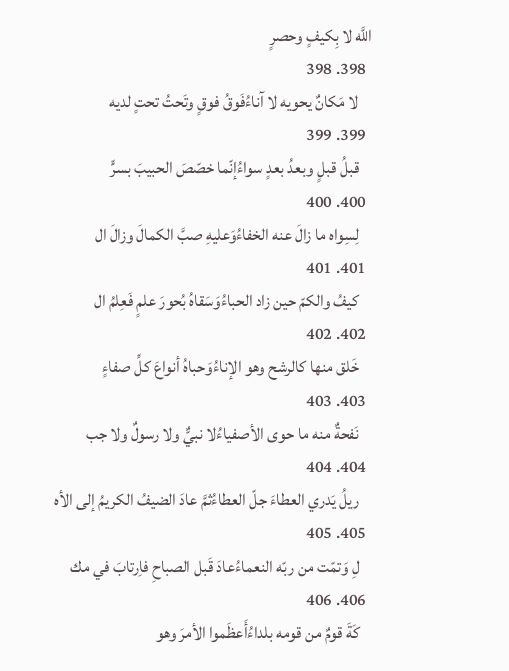اللَّه لا بِكيفٍ وحصرٍ
  398. 398
    لا مَكانٌ يحويه لا آناءُفَوقُ فوقٍ وتَحتُ تحتٍ لديه
  399. 399
    قبلُ قبلٍ وبعدُ بعدٍ سواءُإنّما خصّصَ الحبيبَ بسرٍّ
  400. 400
    لِسِواه ما زالَ عنه الخفاءُوَعليهِ صبَّ الكمالَ وزالَ ال
  401. 401
    كيفُ والكمّ حين زاد الحباءُوَسَقاهُ بُحورَ علمٍ فَعِلمُ ال
  402. 402
    خَلق منها كالرشح وهو الإناءُوَحباهُ أنواعَ كلِّ صفاءٍ
  403. 403
    نَفحةٌ منه ما حوى الأصفياءُلا نبيٌّ ولا رسولٌ ولا جب
  404. 404
    ريلُ يَدري العطاءَ جلّ العطاءُثمَّ عادَ الضيفُ الكريمُ إلى الأه
  405. 405
    لِ وَتمّت من ربّه النعماءُعادَ قَبل الصباحِ فاِرتابَ في مك
  406. 406
    كَةَ قومٌ من قومه بلداءُأَعظَموا الأمرَ وهو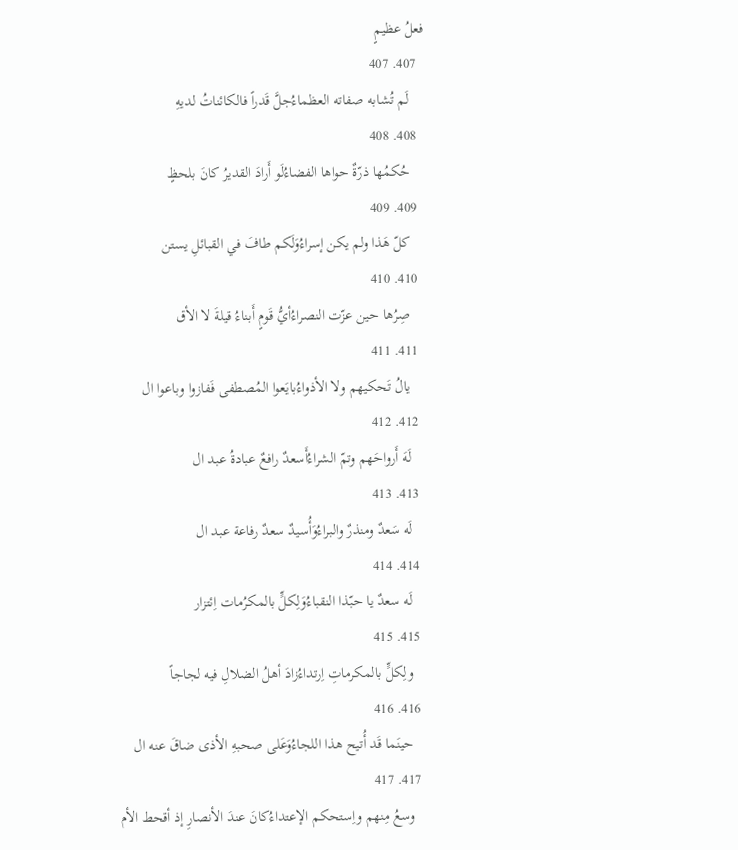فعلُ عظيمٍ
  407. 407
    لَم تُشابه صفاته العظماءُجلَّ قَدراً فالكائناتُ لديهِ
  408. 408
    حُكمُها ذرّةٌ حواها الفضاءُلَو أَرادَ القديرُ كانَ بلحظٍ
  409. 409
    كلّ هَذا ولم يكن إسراءُوَلَكم طافَ في القبائلِ يستن
  410. 410
    صِرُها حين عزّت النصراءُأيُّ قَومٍ أَبناءُ قيلةَ لا الأق
  411. 411
    يالُ تَحكيهم ولا الأذواءُبايَعوا المُصطفى فَفازوا وباعوا ال
  412. 412
    لَهَ أَرواحَهم وتمّ الشراءُأَسعدٌ رافعٌ عبادةُ عبد ال
  413. 413
    لَه سَعدٌ ومنذرٌ والبراءُوَأُسيدٌ سعدٌ رفاعة عبد ال
  414. 414
    لَه سعدٌ يا حبّذا النقباءُوَلِكلٍّ بالمكرُمات اِئتزار
  415. 415
    ولِكلٍّ بالمكرماتِ اِرتداءُزادَ أهلُ الضلالِ فيه لجاجاً
  416. 416
    حينَما قَد أُتيح هذا اللجاءُوَعَلى صحبهِ الأذى ضاقَ عنه ال
  417. 417
    وسعُ مِنهم واِستحكم الإعتداءُكانَ عندَ الأنصارِ إذ أقحط الأم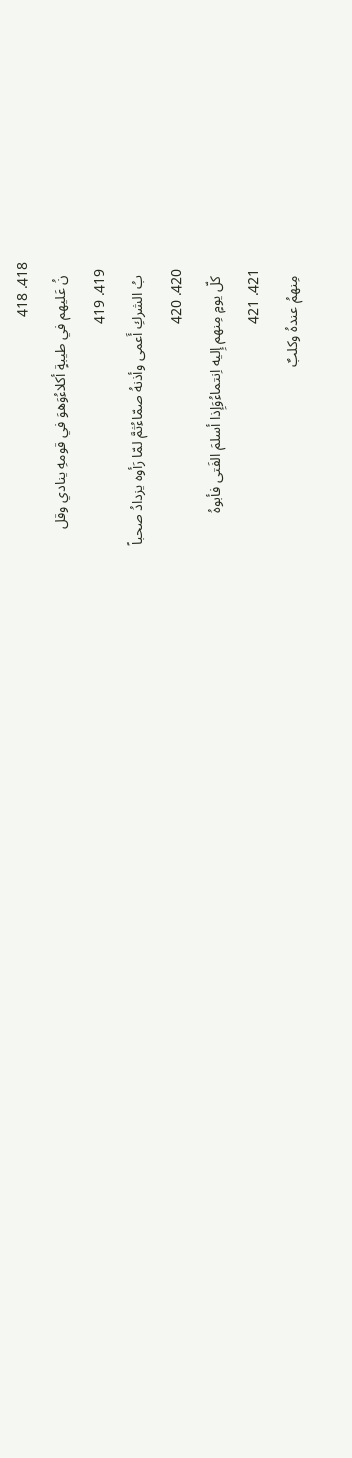418. 418
    نُ عَليهم في طيبةٍ أكلاءُوَهوَ في قومهِ ينادي وقل
  419. 419
    بُ الشركِ أَعمى وأذنهُ صمّاءُثمَّ لمّا رَأوه يزدادُ صحباً
  420. 420
    كلّ يومٍ مِنهم إِليه اِنتماءُوَإِذا أسلمَ الفَتى فأبوهُ
  421. 421
    مِنهمُ عندهُ وكلبٌ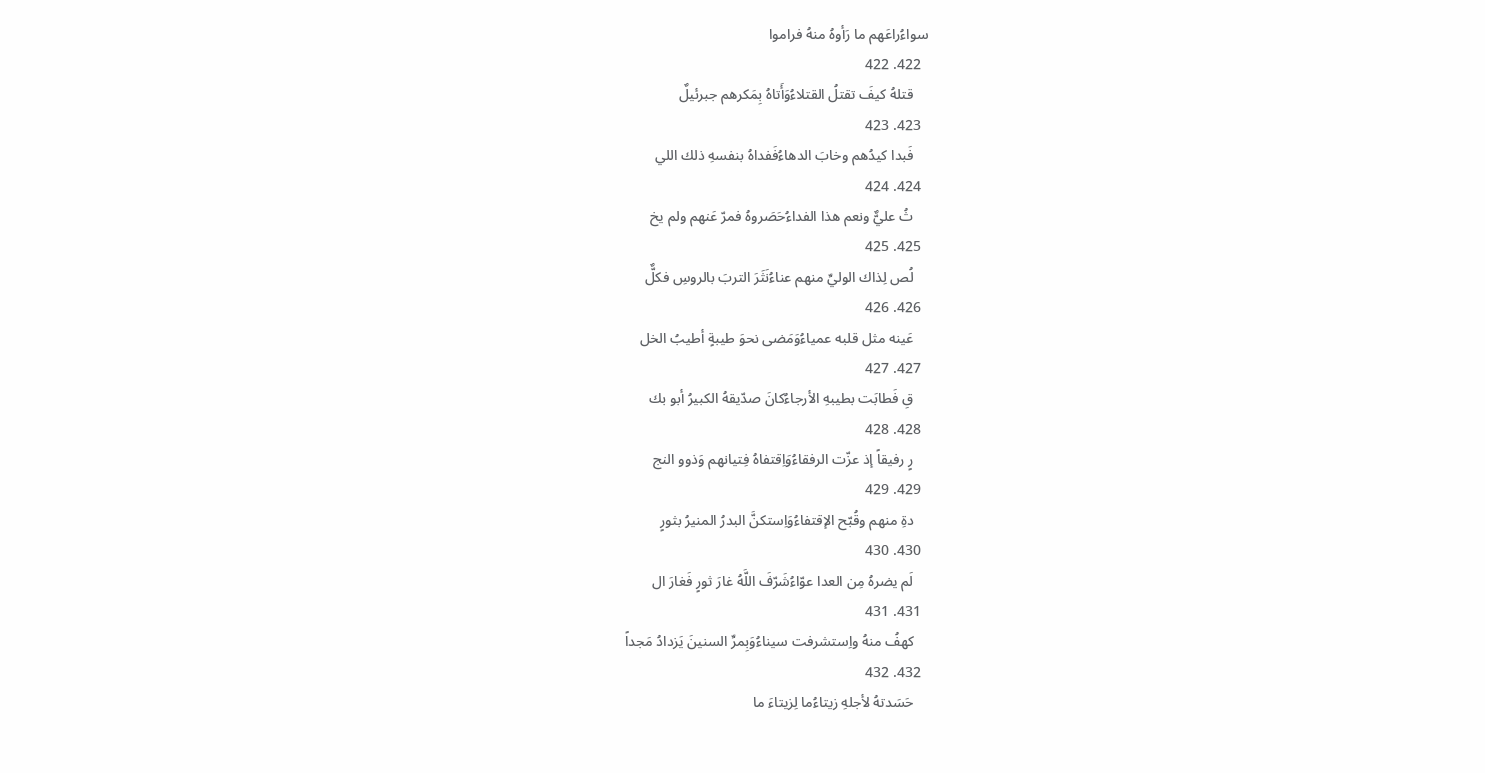سواءُراعَهم ما رَأوهُ منهُ فراموا
  422. 422
    قتلهُ كيفَ تقتلُ القتلاءُوَأَتاهُ بِمَكرهم جبرئيلٌ
  423. 423
    فَبدا كيدُهم وخابَ الدهاءُفَفداهُ بنفسهِ ذلك اللي
  424. 424
    ثُ عليٌّ ونعم هذا الفداءُحَصَروهُ فمرّ عَنهم ولم يخ
  425. 425
    لُص لِذاك الوليِّ منهم عناءُنَثَرَ التربَ بالروسِ فكلٌّ
  426. 426
    عَينه مثل قلبه عمياءُوَمَضى نحوَ طيبةٍ أطيبُ الخل
  427. 427
    قِ فَطابَت بطيبهِ الأرجاءُكانَ صدّيقهُ الكبيرُ أبو بك
  428. 428
    رٍ رفيقاً إذ عزّت الرفقاءُوَاِقتفاهُ فِتيانهم وَذوو النج
  429. 429
    دةِ منهم وقُبّح الإقتفاءُوَاِستكنَّ البدرُ المنيرُ بثورٍ
  430. 430
    لَم يضرهُ مِن العدا عوّاءُشَرّفَ اللَّهُ غارَ ثورٍ فَغارَ ال
  431. 431
    كهفُ منهُ واِستشرفت سيناءُوَبِمرِّ السنينَ يَزدادُ مَجداً
  432. 432
    حَسَدتهُ لأجلهِ زيتاءُما لِزيتاءَ ما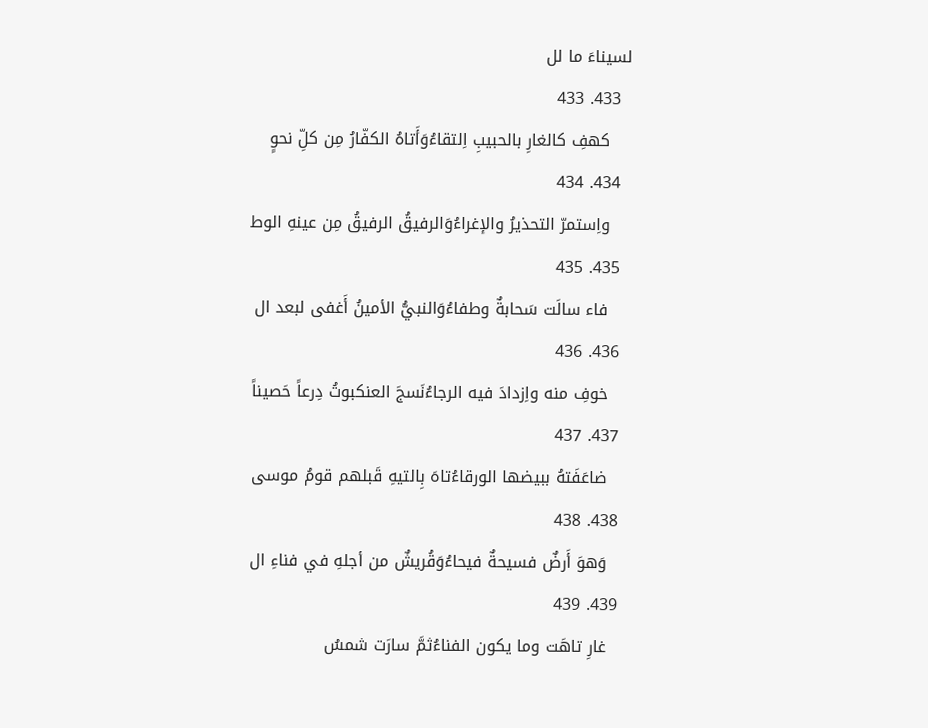لسيناءَ ما لل
  433. 433
    كهفِ كالغارِ بالحبيبِ اِلتقاءُوَأَتاهُ الكفّارُ مِن كلِّ نحوٍ
  434. 434
    واِستمرّ التحذيرُ والإغراءُوَالرفيقُ الرفيقُ مِن عينهِ الوط
  435. 435
    فاء سالَت سَحابةٌ وطفاءُوَالنبيُّ الأمينُ أَغفى لبعد ال
  436. 436
    خوفِ منه واِزدادَ فيه الرجاءُنَسجَ العنكبوتُ دِرعاً حَصيناً
  437. 437
    ضاعَفَتهُ ببيضها الورقاءُتاهَ بِالتيهِ قَبلهم قومُ موسى
  438. 438
    وَهوَ أَرضٌ فسيحةٌ فيحاءُوَقُريشٌ من أجلهِ في فناءِ ال
  439. 439
    غارِ تاهَت وما يكون الفناءُثمَّ سارَت شمسُ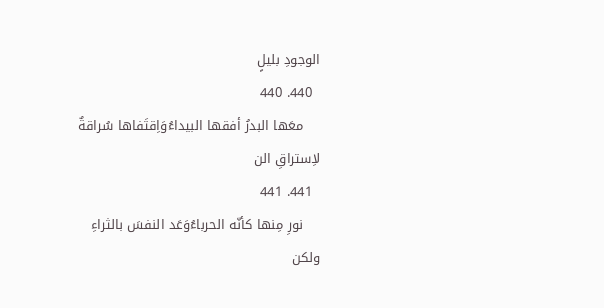الوجودِ بليلٍ
  440. 440
    معَها البدرُ أفقها البيداءُوَاِقتَفاها سُراقةٌ لاِستراقِ الن
  441. 441
    نورِ مِنها كأنّه الحرباءُوَعَد النفسَ بالثراءِ ولكن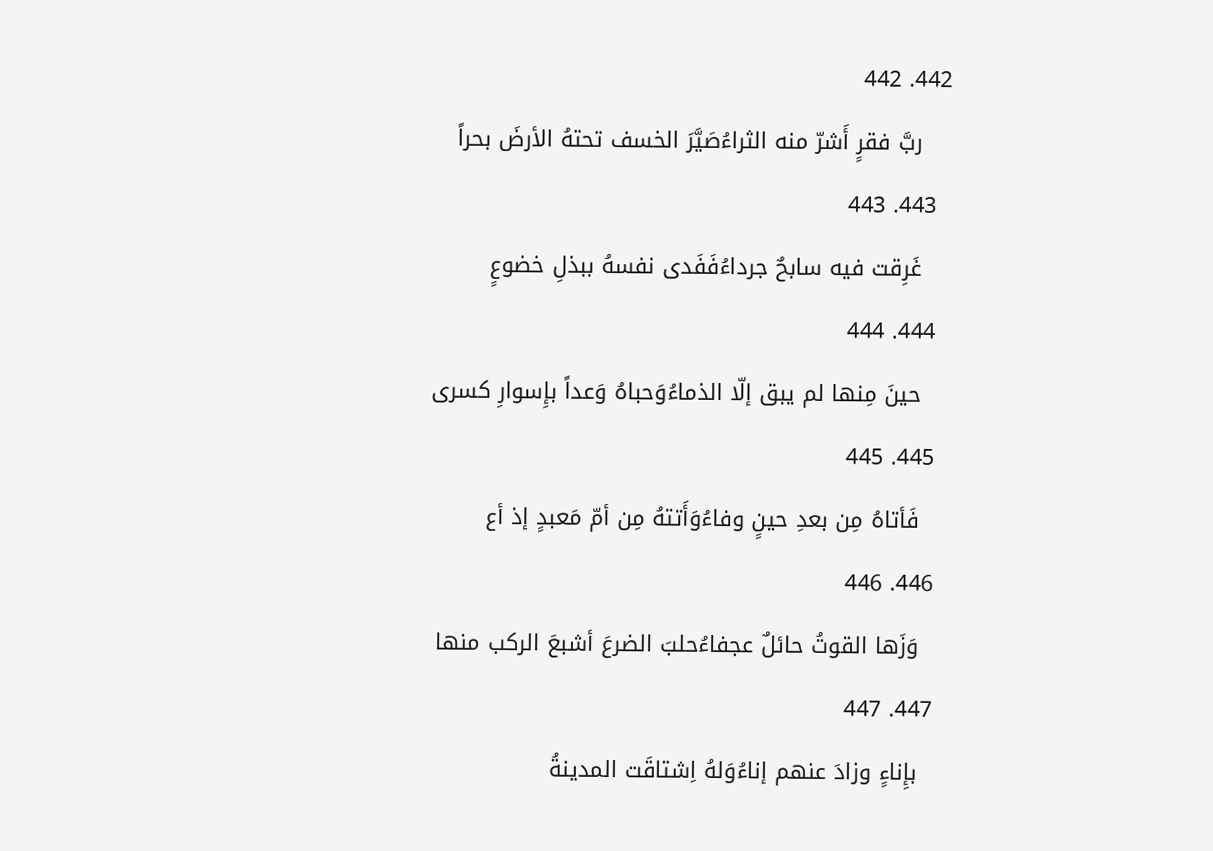442. 442
    ربَّ فقرٍ أَشرّ منه الثراءُصَيَّرَ الخسف تحتهُ الأرضَ بحراً
  443. 443
    غَرِقت فيه سابحٌ جرداءُفَفَدى نفسهُ ببذلِ خضوعٍ
  444. 444
    حينَ مِنها لم يبق إلّا الذماءُوَحباهُ وَعداً بإِسوارِ كسرى
  445. 445
    فَأتاهُ مِن بعدِ حينٍ وفاءُوَأَتتهُ مِن أمّ مَعبدٍ إذ أع
  446. 446
    وَزَها القوتُ حائلٌ عجفاءُحلبَ الضرعَ أشبعَ الركب منها
  447. 447
    بإِناءٍ وزادَ عنهم إناءُوَلهُ اِشتاقَت المدينةُ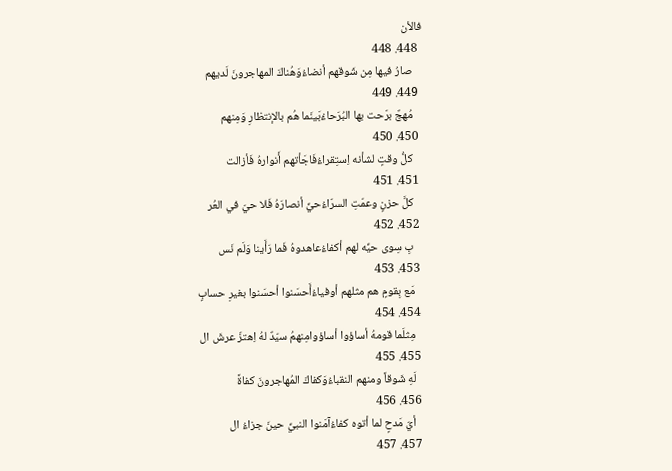فالأن
  448. 448
    صارُ فيها مِن شَوقهم أنضاءُوَهُناكَ المهاجرونَ لَديهم
  449. 449
    مُهجٌ برّحت بها البُرَحاءُبَينَما هُم بالإنتظارِ وَمِنهم
  450. 450
    كلُّ وقتٍ لشأنه اِستِقراءُفَاجَأتهم أَنوارهُ فَأزالت
  451. 451
    كلَّ حزنٍ وعمّتِ السرّاءُحيِّ أنصارَهُ فَلا حيّ في العُر
  452. 452
    بِ سِوى حيِّه لهم أكفاءُعاهدوهُ فَما رَأَينا وَلَم نَس
  453. 453
    مَع بِقومٍ هم مثلهم أوفياءُأَحسَنوا أحسَنوا بغيرِ حسابٍ
  454. 454
    مِثلَما قومهُ أساؤوا أساؤوامِنهمُ سيّدٌ لهُ اِهتزّ عرشَ ال
  455. 455
    لَهِ شَوقاً ومنهم النقباءُوَكفاكَ المُهاجرونَ كفاةً
  456. 456
    أيّ مَدحٍ لما أتوه كفاءُآمَنوا النبيِّ حينَ جزاءُ ال
  457. 457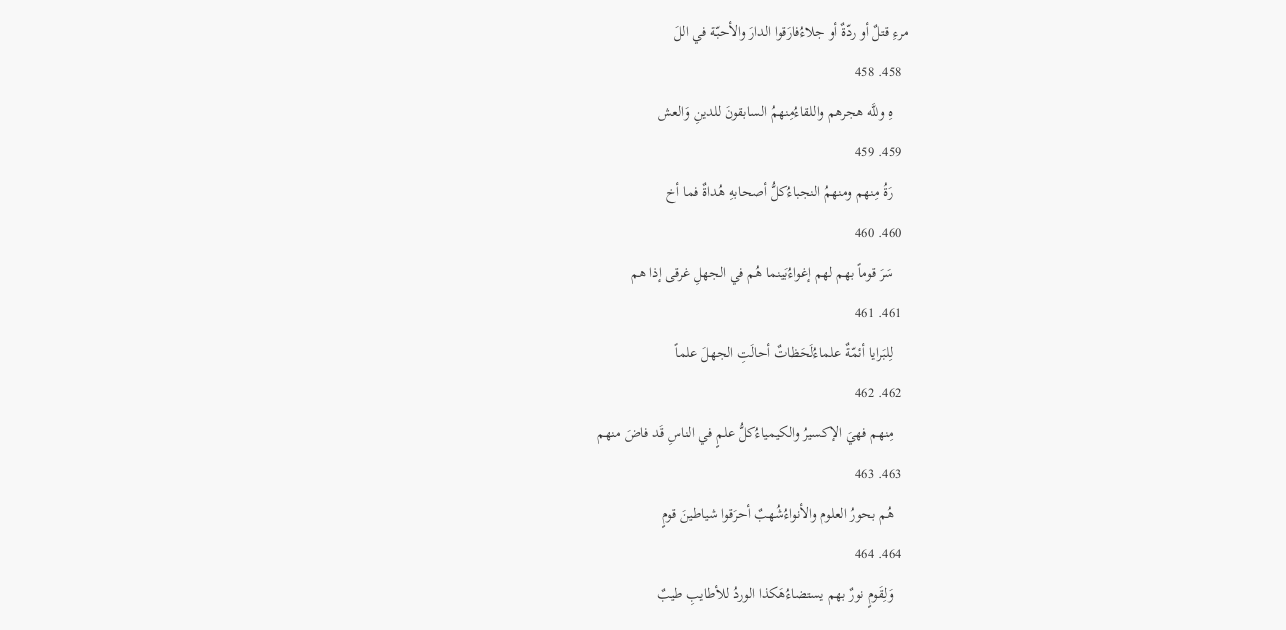مرءِ قتلٌ أو ردّةٌ أو جلاءُفارَقوا الدارَ والأحبّة في اللَ
  458. 458
    هِ وللَّه هجرهم واللقاءُمِنهمُ السابقونَ للدينِ وَالعش
  459. 459
    رَةُ مِنهم ومنهمُ النجباءُكلُّ أصحابهِ هُداةٌ فما أخ
  460. 460
    سَرَ قوماً بهم لهم إغواءُبَينما هُم في الجهلِ غرقى إذا هم
  461. 461
    لِلبَرايا أئمّةٌ علماءُلَحَظاتٌ أحالَتِ الجهلَ علماً
  462. 462
    مِنهم فهيَ الإكسيرُ والكيمياءُكلُّ علمٍ في الناسِ قَد فاضَ منهم
  463. 463
    هُم بحورُ العلوم والأنواءُشُهبٌ أحرَقوا شياطينَ قومٍ
  464. 464
    وَلِقَومٍ نورٌ بهم يستضاءُهَكذا الوردُ للأطايبِ طيبٌ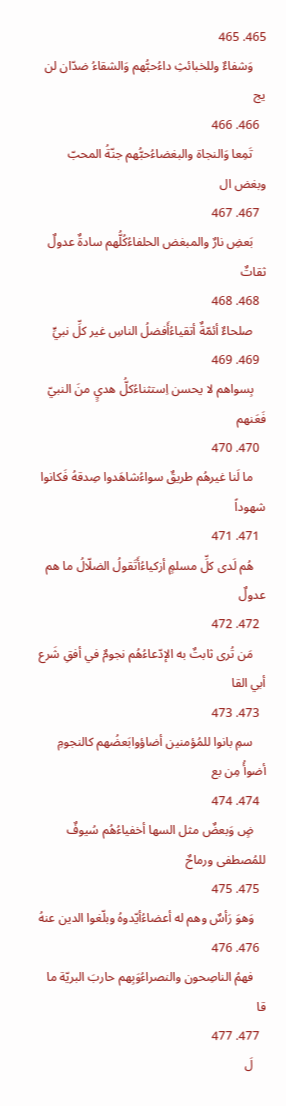465. 465
    وَشفاءٌ وللخبائثِ داءُحبُّهم وَالشقاءُ ضدّان لن يج
  466. 466
    تَمِعا وَالنجاة والبغضاءُحبُّهم جنّةُ المحبّ وبغض ال
  467. 467
    بَعضِ نارٌ والمبغض الحلفاءُكُلُّهم سادةٌ عدولٌ ثقاتٌ
  468. 468
    صلحاءٌ أئمّةٌ أتقياءُأَفضلُ الناسِ غير كلِّ نبيٍّ
  469. 469
    بِسواهم لا يحسن اِستثناءُكلُّ هديٍ منَ النبيّ فَعَنهم
  470. 470
    ما لَنا غيرهُم طريقٌ سواءُشاهَدوا صِدقهُ فَكانوا شهوداً
  471. 471
    هُم لَدى كلِّ مسلمٍ أزكياءُأَتَقولُ الضلّالُ ما هم عدولٌ
  472. 472
    مَن تُرى ثابتٌ به الإدّعاءُهُم نجومٌ في أفقِ شَرع أبي القا
  473. 473
    سمِ بانوا للمُؤمنين أضاؤوابَعضُهم كالنجومِ أضوأُ مِن بع
  474. 474
    ضٍ وَبعضٌ مثل السها أخفياءُهُم سُيوفٌ للمُصطفى ورماحٌ
  475. 475
    وَهوَ رَأسٌ وهم له أعضاءُأيّدوهُ وبلّغوا الدين عنهُ
  476. 476
    فهمُ الناصِحون والنصراءُوَبِهم حاربَ البريّة ما قا
  477. 477
    لَ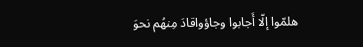هلمّوا إلّا أَجابوا وجاؤواقادَ مِنهُم نحوَ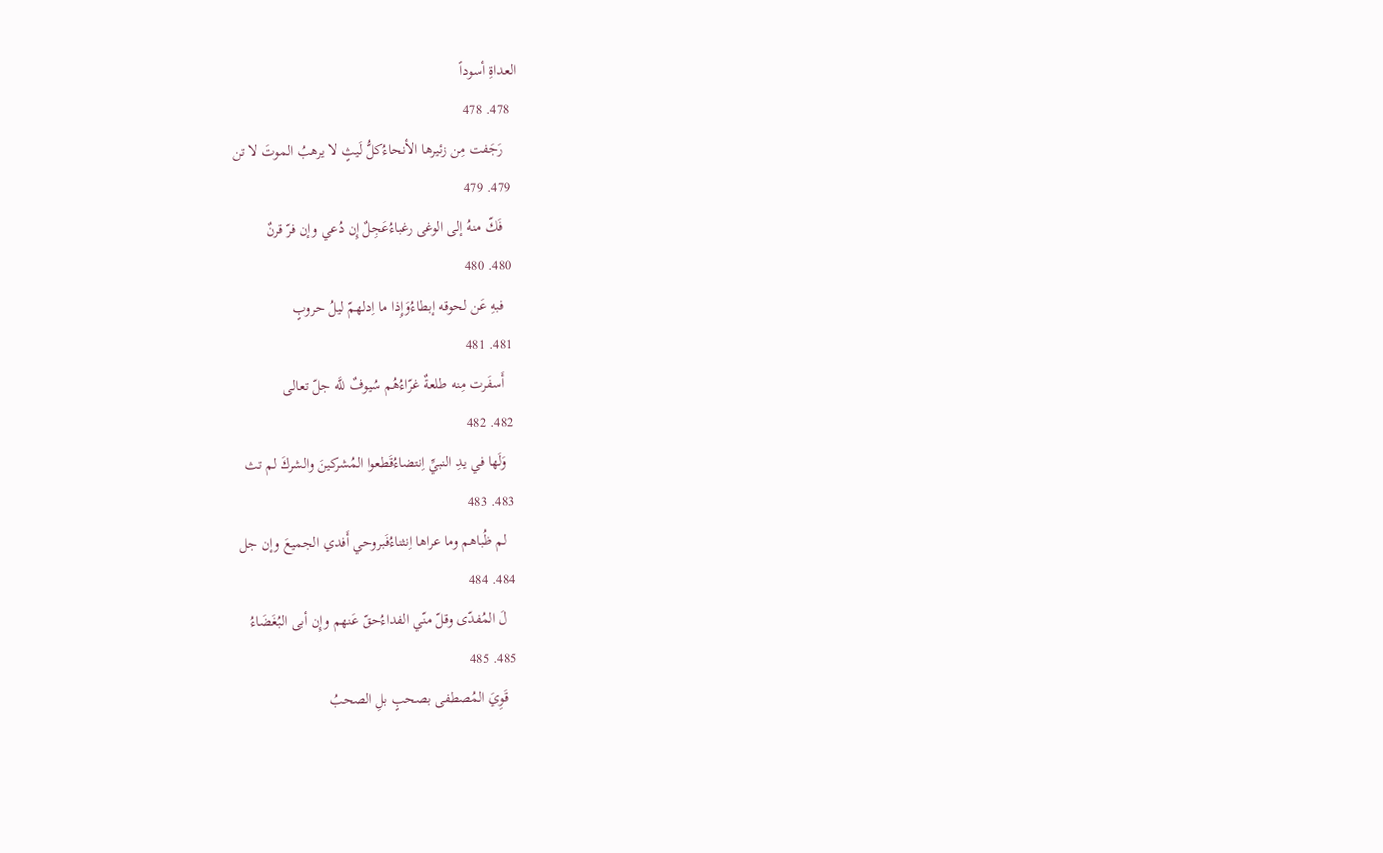العداةِ أسوداً
  478. 478
    رَجَفت مِن زئيرها الأنحاءُكلُّ لَيثٍ لا يرهبُ الموتَ لا تن
  479. 479
    فَكّ منهُ إلى الوغى رغباءُعَجِلٌ إِن دُعي وإن فرّ قرنٌ
  480. 480
    فبهِ عَن لحوقه إبطاءُوَإِذا ما اِدلهمّ ليلُ حروبٍ
  481. 481
    أَسفَرت مِنه طلعةٌ غرّاءُهُم سُيوفٌ للَّه جلّ تعالى
  482. 482
    وَلَها في يدِ النبيِّ اِنتضاءُقَطعوا المُشركينَ والشركَ لم تث
  483. 483
    لم ظُباهم وما عراها اِنثناءُفَبروحي أَفدي الجميعَ وإن جل
  484. 484
    لَ المُفدّى وقلّ منّي الفداءُحقّ عَنهم وإِن أبى البُغَضَاءُ
  485. 485
    قَوِيَ المُصطفى بصحبٍ بلِ الصحبُ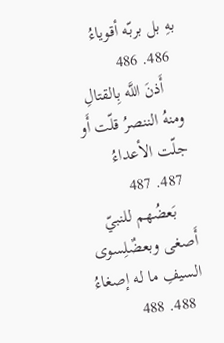بهِ بل بربّه أقوياءُ
  486. 486
    أَذنَ اللَّه بِالقتالِ ومنهُ الننصرُ قلّت أَو جلّت الأعداءُ
  487. 487
    بَعضُهم للنبيّ أَصغى وبعضٌلِسوى السيفِ ما له إصغاءُ
  488. 488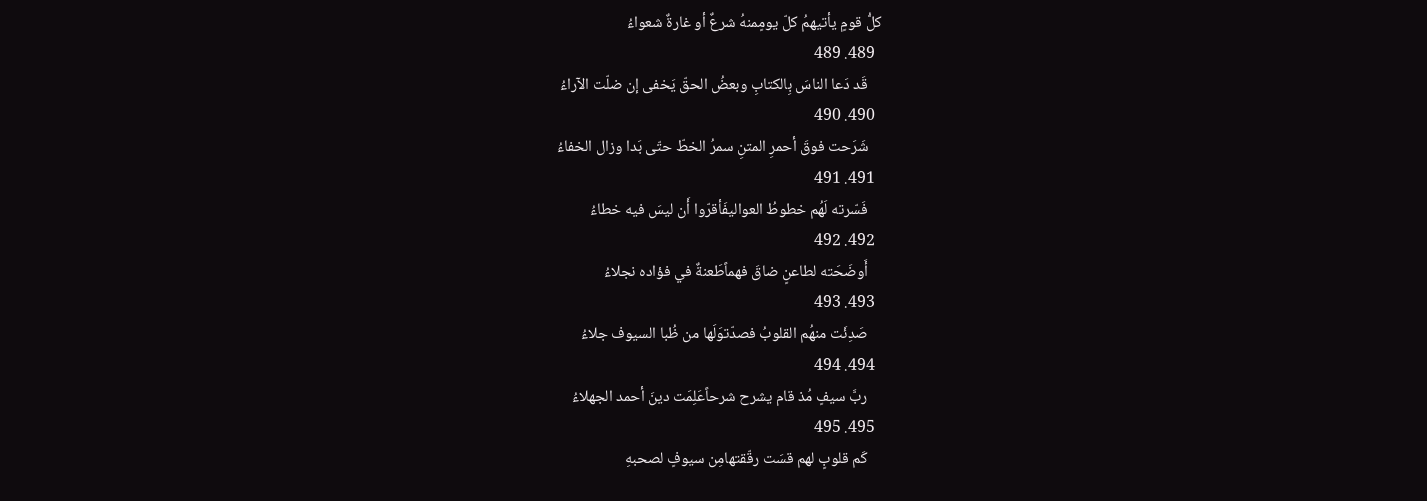كلُّ قومٍ يأتيهمُ كلّ يومٍمنهُ شرعٌ أو غارةٌ شعواءُ
  489. 489
    قَد دَعا الناسَ بِالكتابِ وبعضُ الحقّ يَخفى إن ضلّت الآراءُ
  490. 490
    شَرَحت فوقَ أحمرِ المتنِ سمرُ الخطّ حتّى بَدا وزال الخفاءُ
  491. 491
    فَسّرته لَهُم خطوطُ العواليفَأقرّوا أَن ليسَ فيه خطاءُ
  492. 492
    أَوضَحَته لطاعنٍ ضاقَ فهماًطَعنةٌ في فؤاده نجلاءُ
  493. 493
    صَدِئَت منهُم القلوبُ فصدّتوَلَها من ظُبا السيوف جلاءُ
  494. 494
    ربَّ سيفٍ مُذ قام يشرح شرحاًعَلِمَت دينَ أحمد الجهلاءُ
  495. 495
    كَم قلوبٍ لهم قسَت رقّقتهامِن سيوفٍ لصحبهِ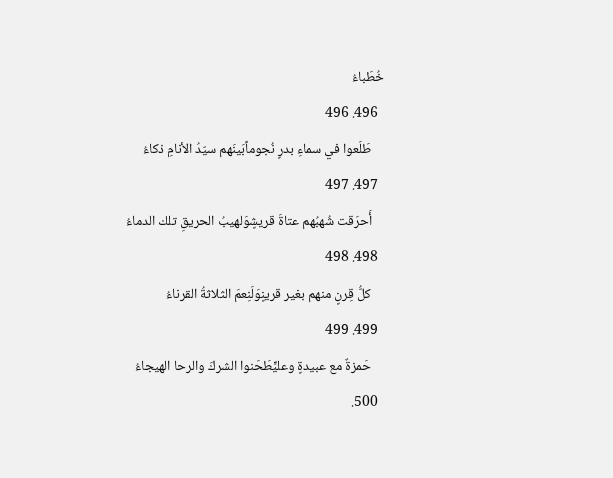خُطَباءُ
  496. 496
    طَلَعوا في سماءِ بدرٍ نُجوماًبَينَهم سيّدُ الأنامِ ذكاءُ
  497. 497
    أَحرَقت شُهبُهم عتاةَ قريشٍوَلهيبُ الحريقِ تلك الدماءُ
  498. 498
    كلُّ قِرنٍ منهم بغير قرينٍوَلَنِعمَ الثلاثةُ القرناءُ
  499. 499
    حَمزةٌ مع عبيدةٍ وعليٍّطَحَنوا الشركَ والرحا الهيجاءُ
  500.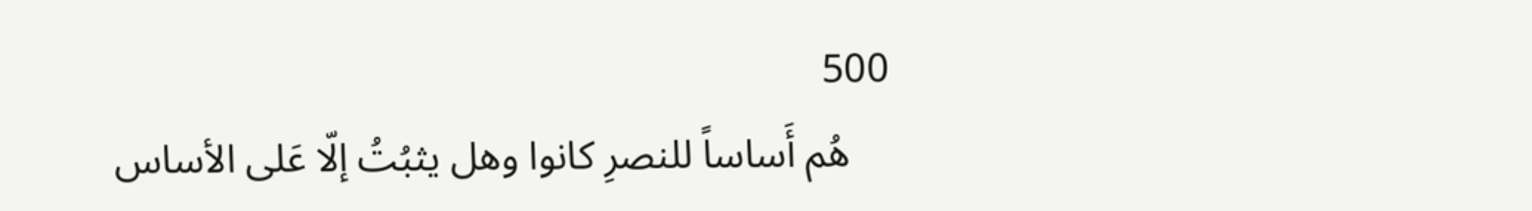500
    هُم أَساساً للنصرِ كانوا وهل يثبُتُ إلّا عَلى الأساس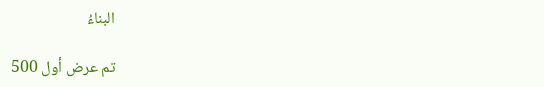البناءُ

تم عرض أول 500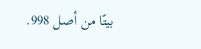بيتًا من أصل 998.